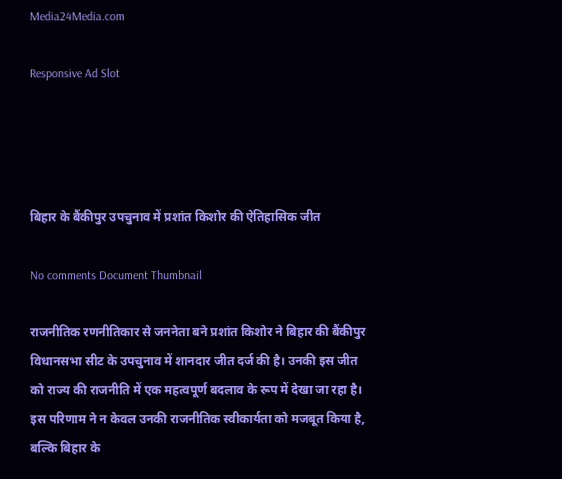Media24Media.com

Responsive Ad Slot




बिहार के बैंकीपुर उपचुनाव में प्रशांत किशोर की ऐतिहासिक जीत

No comments Document Thumbnail

राजनीतिक रणनीतिकार से जननेता बने प्रशांत किशोर ने बिहार की बैंकीपुर विधानसभा सीट के उपचुनाव में शानदार जीत दर्ज की है। उनकी इस जीत को राज्य की राजनीति में एक महत्वपूर्ण बदलाव के रूप में देखा जा रहा है। इस परिणाम ने न केवल उनकी राजनीतिक स्वीकार्यता को मजबूत किया है, बल्कि बिहार के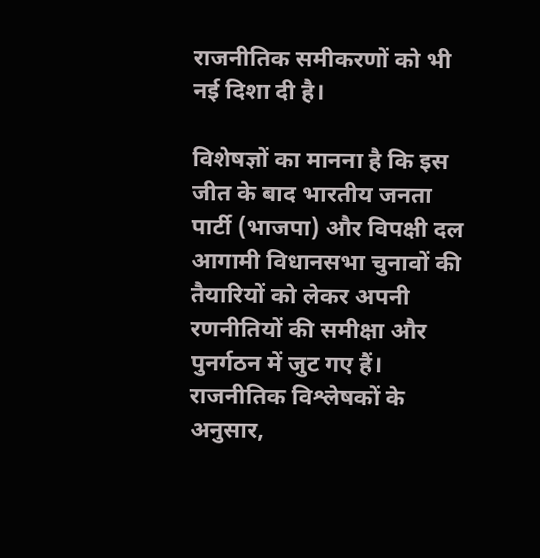राजनीतिक समीकरणों को भी नई दिशा दी है।

विशेषज्ञों का मानना है कि इस जीत के बाद भारतीय जनता पार्टी (भाजपा) और विपक्षी दल आगामी विधानसभा चुनावों की तैयारियों को लेकर अपनी रणनीतियों की समीक्षा और पुनर्गठन में जुट गए हैं। राजनीतिक विश्लेषकों के अनुसार,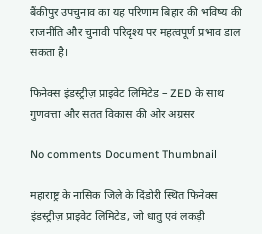बैंकीपुर उपचुनाव का यह परिणाम बिहार की भविष्य की राजनीति और चुनावी परिदृश्य पर महत्वपूर्ण प्रभाव डाल सकता है।

फिनेक्स इंडस्ट्रीज़ प्राइवेट लिमिटेड – ZED के साथ गुणवत्ता और सतत विकास की ओर अग्रसर

No comments Document Thumbnail

महाराष्ट्र के नासिक जिले के दिंडोरी स्थित फिनेक्स इंडस्ट्रीज़ प्राइवेट लिमिटेड, जो धातु एवं लकड़ी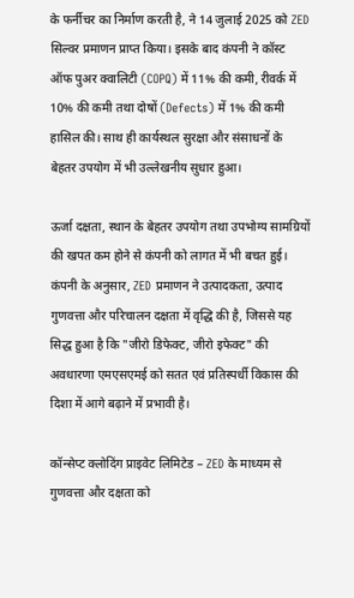के फर्नीचर का निर्माण करती है, ने 14 जुलाई 2025 को ZED सिल्वर प्रमाणन प्राप्त किया। इसके बाद कंपनी ने कॉस्ट ऑफ पुअर क्वालिटी (COPQ) में 11% की कमी, रीवर्क में 10% की कमी तथा दोषों (Defects) में 1% की कमी हासिल की। साथ ही कार्यस्थल सुरक्षा और संसाधनों के बेहतर उपयोग में भी उल्लेखनीय सुधार हुआ।

ऊर्जा दक्षता, स्थान के बेहतर उपयोग तथा उपभोग्य सामग्रियों की खपत कम होने से कंपनी को लागत में भी बचत हुई। कंपनी के अनुसार, ZED प्रमाणन ने उत्पादकता, उत्पाद गुणवत्ता और परिचालन दक्षता में वृद्धि की है, जिससे यह सिद्ध हुआ है कि "जीरो डिफेक्ट, जीरो इफेक्ट" की अवधारणा एमएसएमई को सतत एवं प्रतिस्पर्धी विकास की दिशा में आगे बढ़ाने में प्रभावी है।

कॉन्सेप्ट क्लोदिंग प्राइवेट लिमिटेड – ZED के माध्यम से गुणवत्ता और दक्षता को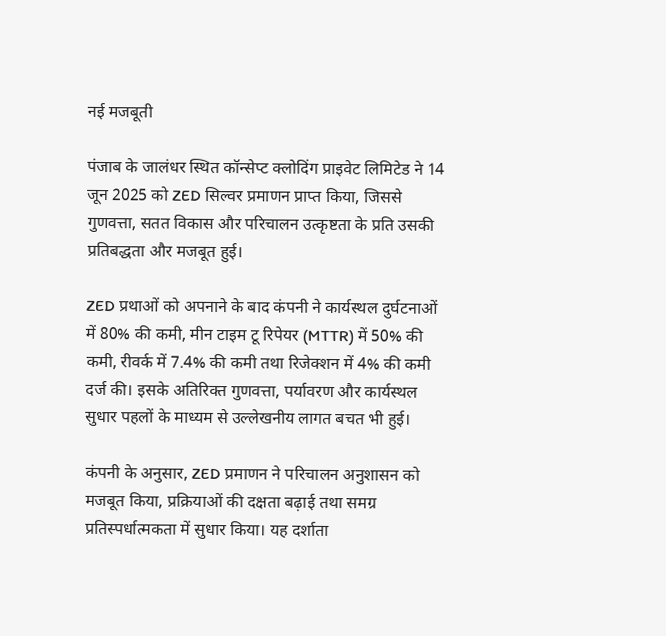नई मजबूती

पंजाब के जालंधर स्थित कॉन्सेप्ट क्लोदिंग प्राइवेट लिमिटेड ने 14 जून 2025 को ZED सिल्वर प्रमाणन प्राप्त किया, जिससे गुणवत्ता, सतत विकास और परिचालन उत्कृष्टता के प्रति उसकी प्रतिबद्धता और मजबूत हुई।

ZED प्रथाओं को अपनाने के बाद कंपनी ने कार्यस्थल दुर्घटनाओं में 80% की कमी, मीन टाइम टू रिपेयर (MTTR) में 50% की कमी, रीवर्क में 7.4% की कमी तथा रिजेक्शन में 4% की कमी दर्ज की। इसके अतिरिक्त गुणवत्ता, पर्यावरण और कार्यस्थल सुधार पहलों के माध्यम से उल्लेखनीय लागत बचत भी हुई।

कंपनी के अनुसार, ZED प्रमाणन ने परिचालन अनुशासन को मजबूत किया, प्रक्रियाओं की दक्षता बढ़ाई तथा समग्र प्रतिस्पर्धात्मकता में सुधार किया। यह दर्शाता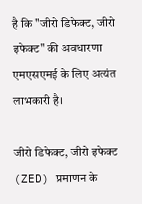है कि "जीरो डिफेक्ट, जीरो इफेक्ट" की अवधारणा एमएसएमई के लिए अत्यंत लाभकारी है।

जीरो डिफेक्ट, जीरो इफेक्ट (ZED) प्रमाणन के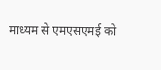माध्यम से एमएसएमई को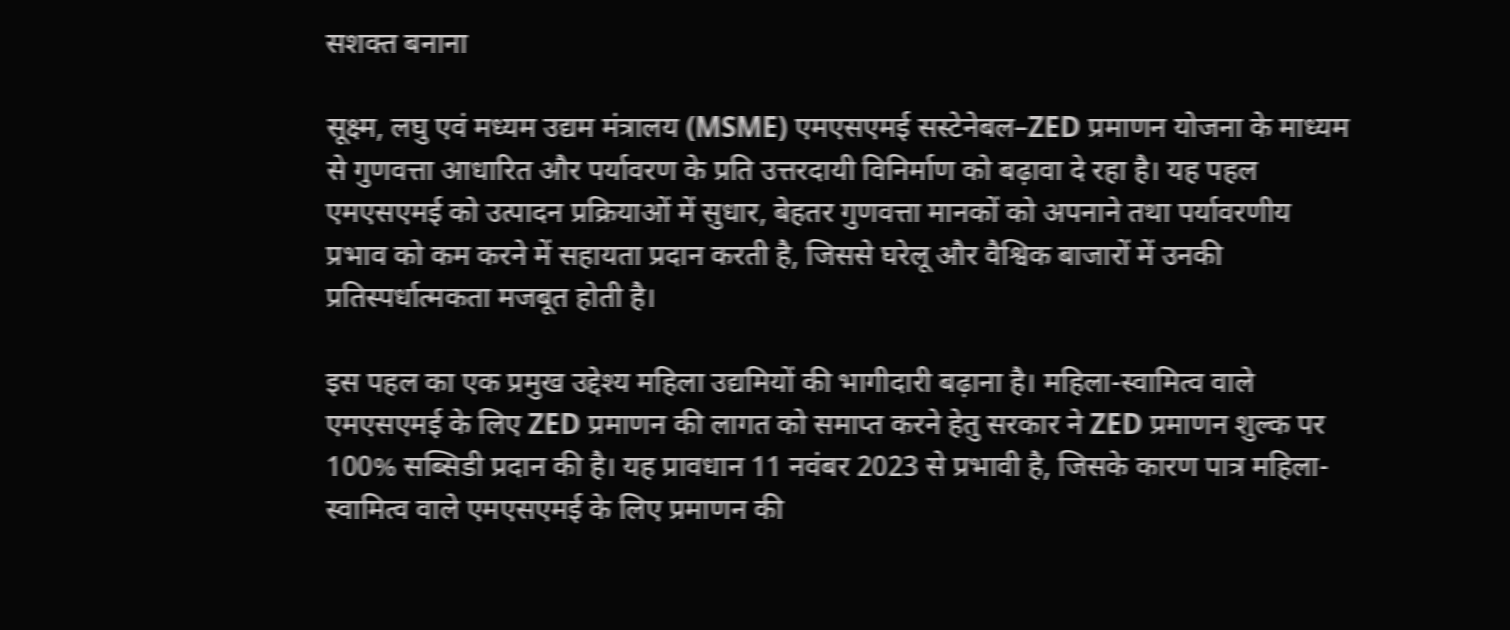सशक्त बनाना

सूक्ष्म, लघु एवं मध्यम उद्यम मंत्रालय (MSME) एमएसएमई सस्टेनेबल–ZED प्रमाणन योजना के माध्यम से गुणवत्ता आधारित और पर्यावरण के प्रति उत्तरदायी विनिर्माण को बढ़ावा दे रहा है। यह पहल एमएसएमई को उत्पादन प्रक्रियाओं में सुधार, बेहतर गुणवत्ता मानकों को अपनाने तथा पर्यावरणीय प्रभाव को कम करने में सहायता प्रदान करती है, जिससे घरेलू और वैश्विक बाजारों में उनकी प्रतिस्पर्धात्मकता मजबूत होती है।

इस पहल का एक प्रमुख उद्देश्य महिला उद्यमियों की भागीदारी बढ़ाना है। महिला-स्वामित्व वाले एमएसएमई के लिए ZED प्रमाणन की लागत को समाप्त करने हेतु सरकार ने ZED प्रमाणन शुल्क पर 100% सब्सिडी प्रदान की है। यह प्रावधान 11 नवंबर 2023 से प्रभावी है, जिसके कारण पात्र महिला-स्वामित्व वाले एमएसएमई के लिए प्रमाणन की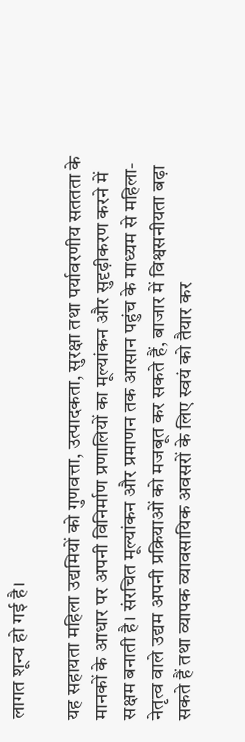लागत शून्य हो गई है।

यह सहायता महिला उद्यमियों को गुणवत्ता, उत्पादकता, सुरक्षा तथा पर्यावरणीय सततता के मानकों के आधार पर अपनी विनिर्माण प्रणालियों का मूल्यांकन और सुदृढ़ीकरण करने में सक्षम बनाती है। संरचित मूल्यांकन और प्रमाणन तक आसान पहुंच के माध्यम से महिला-नेतृत्व वाले उद्यम अपनी प्रक्रियाओं को मजबूत कर सकते हैं, बाजार में विश्वसनीयता बढ़ा सकते हैं तथा व्यापक व्यावसायिक अवसरों के लिए स्वयं को तैयार कर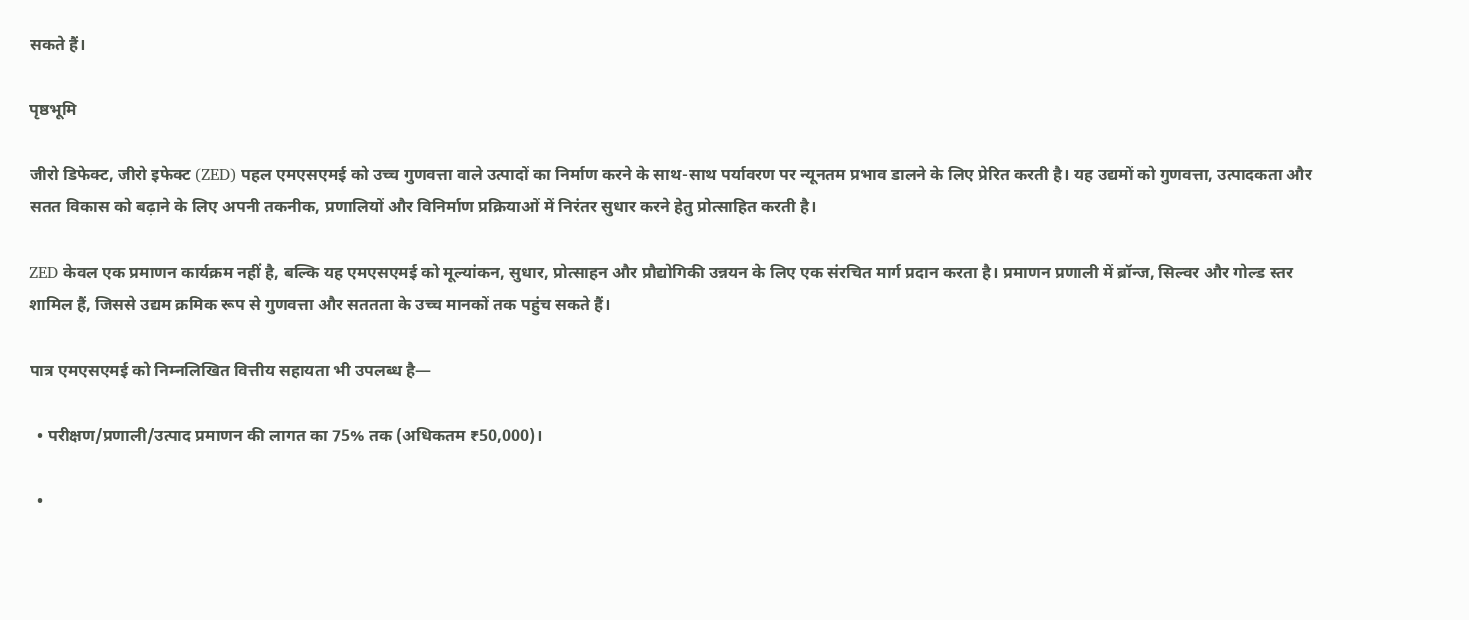सकते हैं।

पृष्ठभूमि

जीरो डिफेक्ट, जीरो इफेक्ट (ZED) पहल एमएसएमई को उच्च गुणवत्ता वाले उत्पादों का निर्माण करने के साथ-साथ पर्यावरण पर न्यूनतम प्रभाव डालने के लिए प्रेरित करती है। यह उद्यमों को गुणवत्ता, उत्पादकता और सतत विकास को बढ़ाने के लिए अपनी तकनीक, प्रणालियों और विनिर्माण प्रक्रियाओं में निरंतर सुधार करने हेतु प्रोत्साहित करती है।

ZED केवल एक प्रमाणन कार्यक्रम नहीं है, बल्कि यह एमएसएमई को मूल्यांकन, सुधार, प्रोत्साहन और प्रौद्योगिकी उन्नयन के लिए एक संरचित मार्ग प्रदान करता है। प्रमाणन प्रणाली में ब्रॉन्ज, सिल्वर और गोल्ड स्तर शामिल हैं, जिससे उद्यम क्रमिक रूप से गुणवत्ता और सततता के उच्च मानकों तक पहुंच सकते हैं।

पात्र एमएसएमई को निम्नलिखित वित्तीय सहायता भी उपलब्ध है—

  • परीक्षण/प्रणाली/उत्पाद प्रमाणन की लागत का 75% तक (अधिकतम ₹50,000)।

  •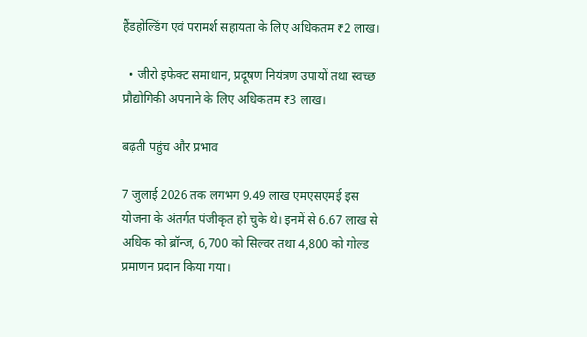हैंडहोल्डिंग एवं परामर्श सहायता के लिए अधिकतम ₹2 लाख।

  • जीरो इफेक्ट समाधान, प्रदूषण नियंत्रण उपायों तथा स्वच्छ प्रौद्योगिकी अपनाने के लिए अधिकतम ₹3 लाख।

बढ़ती पहुंच और प्रभाव

7 जुलाई 2026 तक लगभग 9.49 लाख एमएसएमई इस योजना के अंतर्गत पंजीकृत हो चुके थे। इनमें से 6.67 लाख से अधिक को ब्रॉन्ज, 6,700 को सिल्वर तथा 4,800 को गोल्ड प्रमाणन प्रदान किया गया।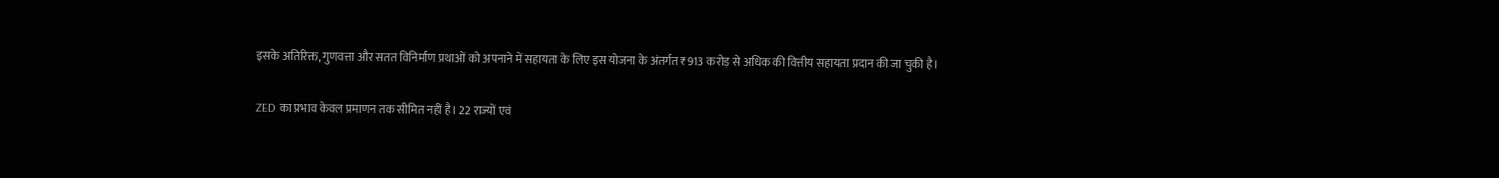इसके अतिरिक्त, गुणवत्ता और सतत विनिर्माण प्रथाओं को अपनाने में सहायता के लिए इस योजना के अंतर्गत ₹913 करोड़ से अधिक की वित्तीय सहायता प्रदान की जा चुकी है।

ZED का प्रभाव केवल प्रमाणन तक सीमित नहीं है। 22 राज्यों एवं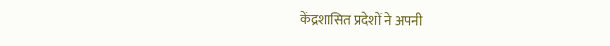केंद्रशासित प्रदेशों ने अपनी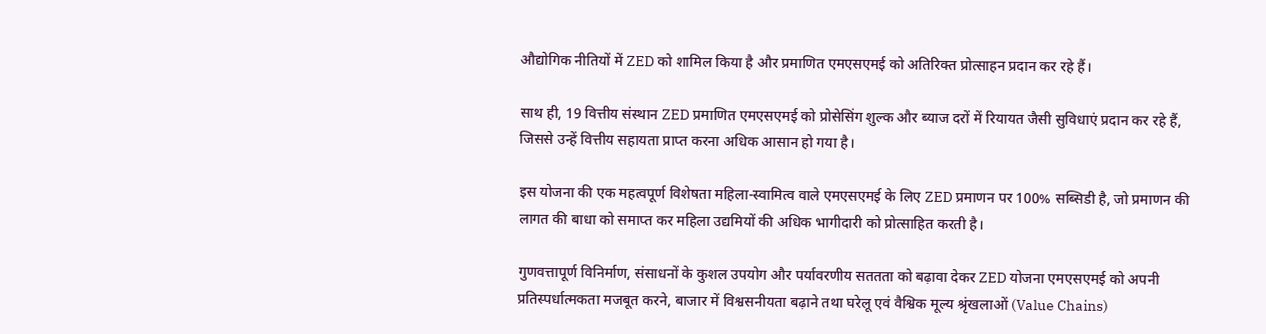औद्योगिक नीतियों में ZED को शामिल किया है और प्रमाणित एमएसएमई को अतिरिक्त प्रोत्साहन प्रदान कर रहे हैं।

साथ ही, 19 वित्तीय संस्थान ZED प्रमाणित एमएसएमई को प्रोसेसिंग शुल्क और ब्याज दरों में रियायत जैसी सुविधाएं प्रदान कर रहे हैं, जिससे उन्हें वित्तीय सहायता प्राप्त करना अधिक आसान हो गया है।

इस योजना की एक महत्वपूर्ण विशेषता महिला-स्वामित्व वाले एमएसएमई के लिए ZED प्रमाणन पर 100% सब्सिडी है, जो प्रमाणन की लागत की बाधा को समाप्त कर महिला उद्यमियों की अधिक भागीदारी को प्रोत्साहित करती है।

गुणवत्तापूर्ण विनिर्माण, संसाधनों के कुशल उपयोग और पर्यावरणीय सततता को बढ़ावा देकर ZED योजना एमएसएमई को अपनी प्रतिस्पर्धात्मकता मजबूत करने, बाजार में विश्वसनीयता बढ़ाने तथा घरेलू एवं वैश्विक मूल्य श्रृंखलाओं (Value Chains)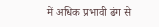में अधिक प्रभावी ढंग से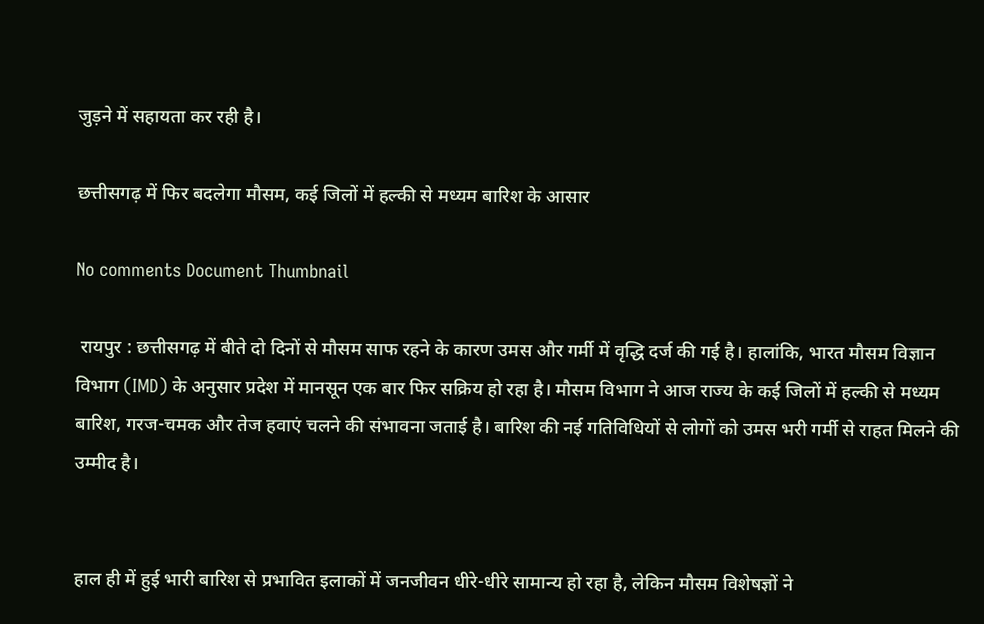जुड़ने में सहायता कर रही है।

छत्तीसगढ़ में फिर बदलेगा मौसम, कई जिलों में हल्की से मध्यम बारिश के आसार

No comments Document Thumbnail

 रायपुर : छत्तीसगढ़ में बीते दो दिनों से मौसम साफ रहने के कारण उमस और गर्मी में वृद्धि दर्ज की गई है। हालांकि, भारत मौसम विज्ञान विभाग (IMD) के अनुसार प्रदेश में मानसून एक बार फिर सक्रिय हो रहा है। मौसम विभाग ने आज राज्य के कई जिलों में हल्की से मध्यम बारिश, गरज-चमक और तेज हवाएं चलने की संभावना जताई है। बारिश की नई गतिविधियों से लोगों को उमस भरी गर्मी से राहत मिलने की उम्मीद है।


हाल ही में हुई भारी बारिश से प्रभावित इलाकों में जनजीवन धीरे-धीरे सामान्य हो रहा है, लेकिन मौसम विशेषज्ञों ने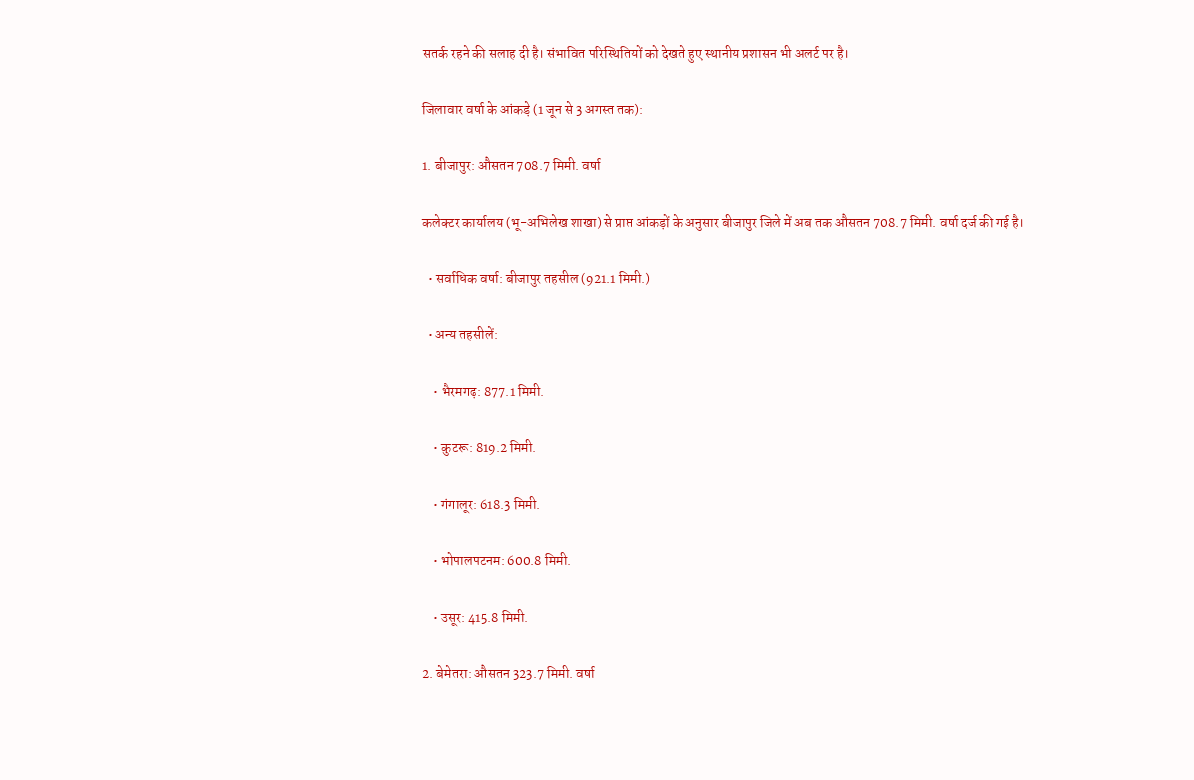सतर्क रहने की सलाह दी है। संभावित परिस्थितियों को देखते हुए स्थानीय प्रशासन भी अलर्ट पर है।

जिलावार वर्षा के आंकड़े (1 जून से 3 अगस्त तक):

1. बीजापुर: औसतन 708.7 मिमी. वर्षा

कलेक्टर कार्यालय (भू-अभिलेख शाखा) से प्राप्त आंकड़ों के अनुसार बीजापुर जिले में अब तक औसतन 708.7 मिमी. वर्षा दर्ज की गई है।

  • सर्वाधिक वर्षा: बीजापुर तहसील (921.1 मिमी.)

  • अन्य तहसीलें:

    • भैरमगढ़: 877.1 मिमी.

    • कुटरू: 819.2 मिमी.

    • गंगालूर: 618.3 मिमी.

    • भोपालपटनम: 600.8 मिमी.

    • उसूर: 415.8 मिमी.

2. बेमेतरा: औसतन 323.7 मिमी. वर्षा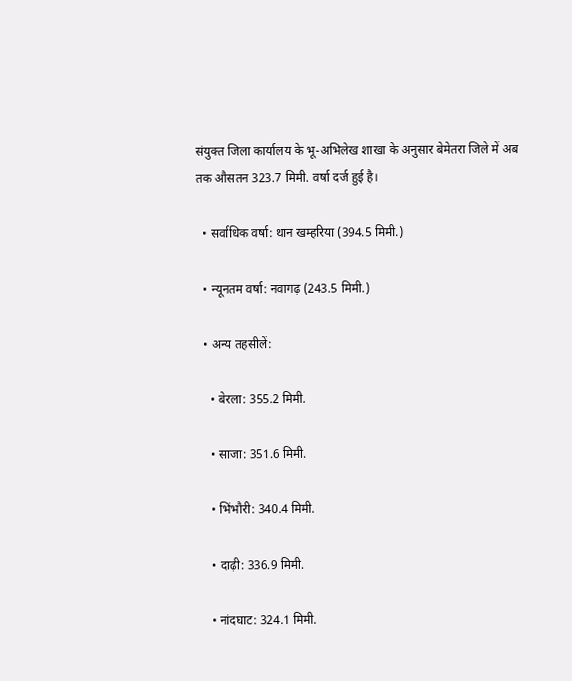संयुक्त जिला कार्यालय के भू-अभिलेख शाखा के अनुसार बेमेतरा जिले में अब तक औसतन 323.7 मिमी. वर्षा दर्ज हुई है।

  • सर्वाधिक वर्षा: थान खम्हरिया (394.5 मिमी.)

  • न्यूनतम वर्षा: नवागढ़ (243.5 मिमी.)

  • अन्य तहसीलें:

    • बेरला: 355.2 मिमी.

    • साजा: 351.6 मिमी.

    • भिंभौरी: 340.4 मिमी.

    • दाढ़ी: 336.9 मिमी.

    • नांदघाट: 324.1 मिमी.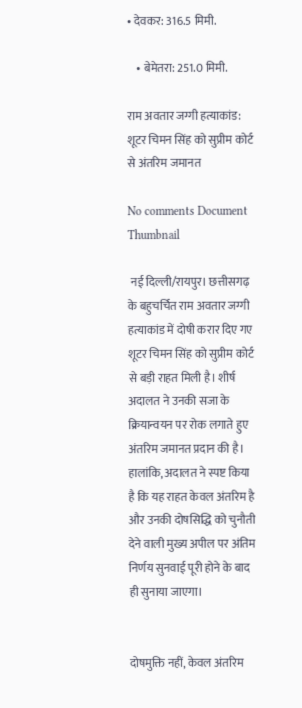• देवकर: 316.5 मिमी.

    • बेमेतरा: 251.0 मिमी.

राम अवतार जग्गी हत्याकांड: शूटर चिमन सिंह को सुप्रीम कोर्ट से अंतरिम जमानत

No comments Document Thumbnail

 नई दिल्ली/रायपुर। छत्तीसगढ़ के बहुचर्चित राम अवतार जग्गी हत्याकांड में दोषी करार दिए गए शूटर चिमन सिंह को सुप्रीम कोर्ट से बड़ी राहत मिली है। शीर्ष अदालत ने उनकी सजा के क्रियान्वयन पर रोक लगाते हुए अंतरिम जमानत प्रदान की है। हालांकि, अदालत ने स्पष्ट किया है कि यह राहत केवल अंतरिम है और उनकी दोषसिद्धि को चुनौती देने वाली मुख्य अपील पर अंतिम निर्णय सुनवाई पूरी होने के बाद ही सुनाया जाएगा।


दोषमुक्ति नहीं, केवल अंतरिम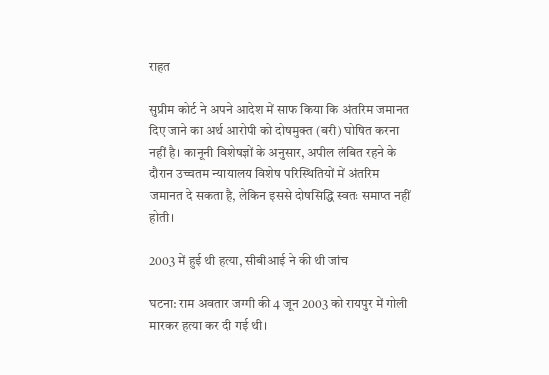राहत

सुप्रीम कोर्ट ने अपने आदेश में साफ किया कि अंतरिम जमानत दिए जाने का अर्थ आरोपी को दोषमुक्त (बरी) घोषित करना नहीं है। कानूनी विशेषज्ञों के अनुसार, अपील लंबित रहने के दौरान उच्चतम न्यायालय विशेष परिस्थितियों में अंतरिम जमानत दे सकता है, लेकिन इससे दोषसिद्धि स्वतः समाप्त नहीं होती।

2003 में हुई थी हत्या, सीबीआई ने की थी जांच

घटना: राम अवतार जग्गी की 4 जून 2003 को रायपुर में गोली मारकर हत्या कर दी गई थी।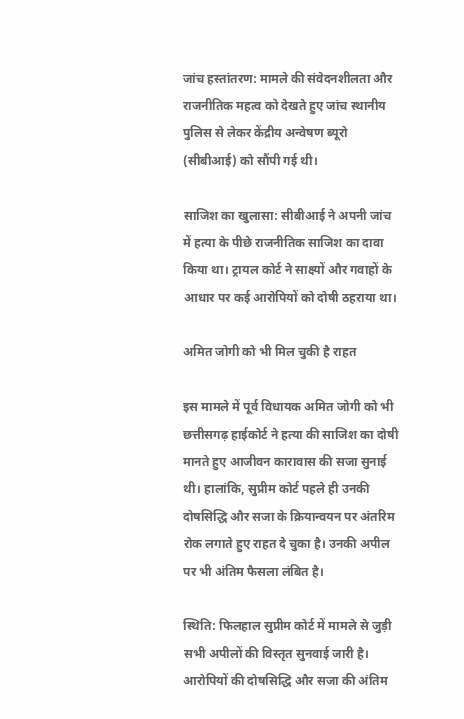जांच हस्तांतरण: मामले की संवेदनशीलता और राजनीतिक महत्व को देखते हुए जांच स्थानीय पुलिस से लेकर केंद्रीय अन्वेषण ब्यूरो (सीबीआई) को सौंपी गई थी।

साजिश का खुलासा: सीबीआई ने अपनी जांच में हत्या के पीछे राजनीतिक साजिश का दावा किया था। ट्रायल कोर्ट ने साक्ष्यों और गवाहों के आधार पर कई आरोपियों को दोषी ठहराया था।

अमित जोगी को भी मिल चुकी है राहत

इस मामले में पूर्व विधायक अमित जोगी को भी छत्तीसगढ़ हाईकोर्ट ने हत्या की साजिश का दोषी मानते हुए आजीवन कारावास की सजा सुनाई थी। हालांकि, सुप्रीम कोर्ट पहले ही उनकी दोषसिद्धि और सजा के क्रियान्वयन पर अंतरिम रोक लगाते हुए राहत दे चुका है। उनकी अपील पर भी अंतिम फैसला लंबित है।

स्थिति: फिलहाल सुप्रीम कोर्ट में मामले से जुड़ी सभी अपीलों की विस्तृत सुनवाई जारी है। आरोपियों की दोषसिद्धि और सजा की अंतिम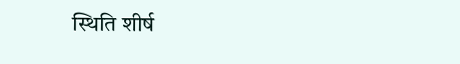स्थिति शीर्ष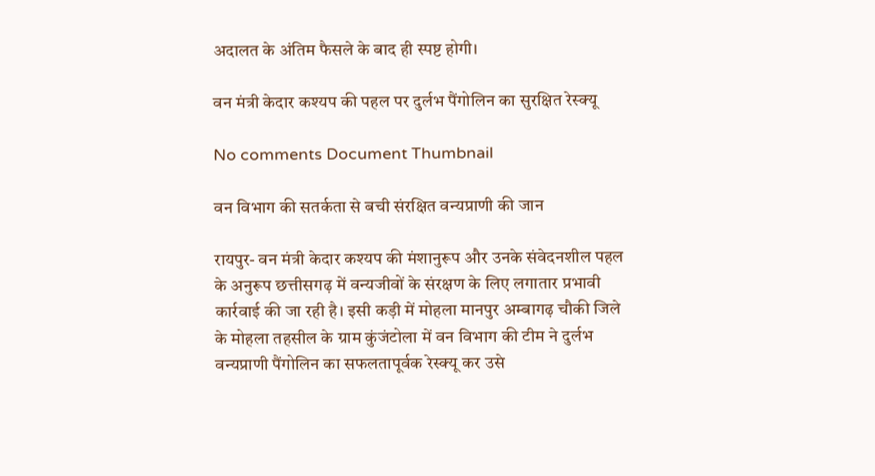अदालत के अंतिम फैसले के बाद ही स्पष्ट होगी।

वन मंत्री केदार कश्यप की पहल पर दुर्लभ पैंगोलिन का सुरक्षित रेस्क्यू

No comments Document Thumbnail

वन विभाग की सतर्कता से बची संरक्षित वन्यप्राणी की जान

रायपुर- वन मंत्री केदार कश्यप की मंशानुरूप और उनके संवेदनशील पहल के अनुरूप छत्तीसगढ़ में वन्यजीवों के संरक्षण के लिए लगातार प्रभावी कार्रवाई की जा रही है। इसी कड़ी में मोहला मानपुर अम्बागढ़ चौकी जिले के मोहला तहसील के ग्राम कुंजंटोला में वन विभाग की टीम ने दुर्लभ वन्यप्राणी पैंगोलिन का सफलतापूर्वक रेस्क्यू कर उसे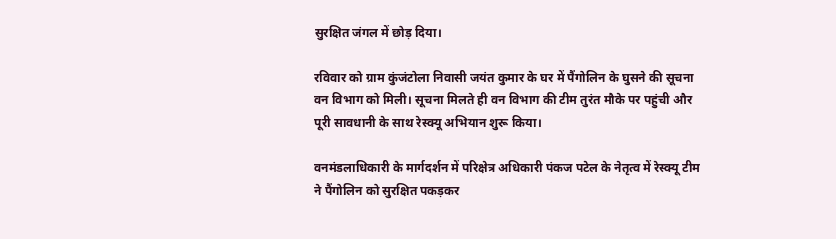सुरक्षित जंगल में छोड़ दिया।

रविवार को ग्राम कुंजंटोला निवासी जयंत कुमार के घर में पैंगोलिन के घुसने की सूचना वन विभाग को मिली। सूचना मिलते ही वन विभाग की टीम तुरंत मौके पर पहुंची और पूरी सावधानी के साथ रेस्क्यू अभियान शुरू किया।

वनमंडलाधिकारी के मार्गदर्शन में परिक्षेत्र अधिकारी पंकज पटेल के नेतृत्व में रेस्क्यू टीम ने पैंगोलिन को सुरक्षित पकड़कर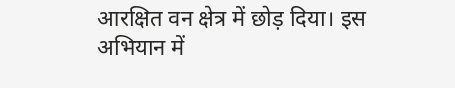आरक्षित वन क्षेत्र में छोड़ दिया। इस अभियान में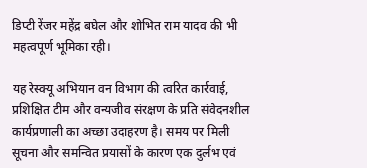डिप्टी रेंजर महेंद्र बघेल और शोभित राम यादव की भी महत्वपूर्ण भूमिका रही।

यह रेस्क्यू अभियान वन विभाग की त्वरित कार्रवाई, प्रशिक्षित टीम और वन्यजीव संरक्षण के प्रति संवेदनशील कार्यप्रणाली का अच्छा उदाहरण है। समय पर मिली सूचना और समन्वित प्रयासों के कारण एक दुर्लभ एवं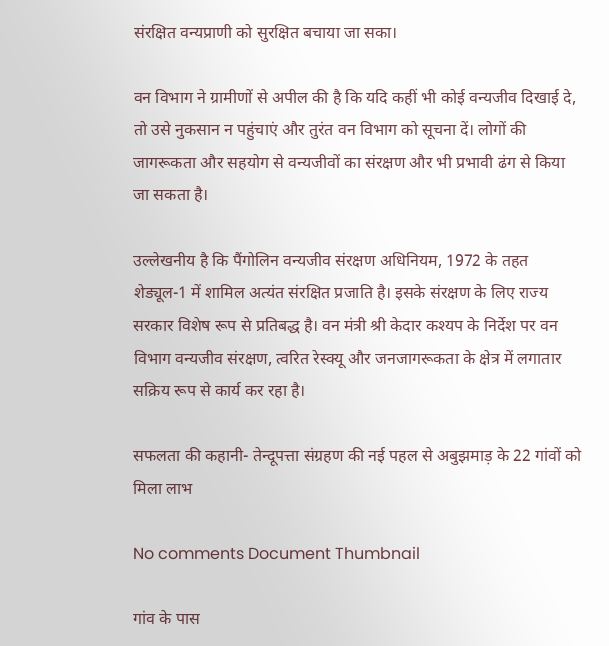संरक्षित वन्यप्राणी को सुरक्षित बचाया जा सका।

वन विभाग ने ग्रामीणों से अपील की है कि यदि कहीं भी कोई वन्यजीव दिखाई दे, तो उसे नुकसान न पहुंचाएं और तुरंत वन विभाग को सूचना दें। लोगों की जागरूकता और सहयोग से वन्यजीवों का संरक्षण और भी प्रभावी ढंग से किया जा सकता है।

उल्लेखनीय है कि पैंगोलिन वन्यजीव संरक्षण अधिनियम, 1972 के तहत शेड्यूल-1 में शामिल अत्यंत संरक्षित प्रजाति है। इसके संरक्षण के लिए राज्य सरकार विशेष रूप से प्रतिबद्ध है। वन मंत्री श्री केदार कश्यप के निर्देश पर वन विभाग वन्यजीव संरक्षण, त्वरित रेस्क्यू और जनजागरूकता के क्षेत्र में लगातार सक्रिय रूप से कार्य कर रहा है।

सफलता की कहानी- तेन्दूपत्ता संग्रहण की नई पहल से अबुझमाड़ के 22 गांवों को मिला लाभ

No comments Document Thumbnail

गांव के पास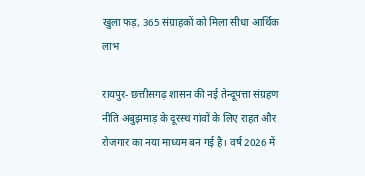खुला फड़, 365 संग्राहकों को मिला सीधा आर्थिक लाभ

रायपुर- छत्तीसगढ़ शासन की नई तेन्दूपत्ता संग्रहण नीति अबुझमाड़ के दूरस्थ गांवों के लिए राहत और रोजगार का नया माध्यम बन गई है। वर्ष 2026 में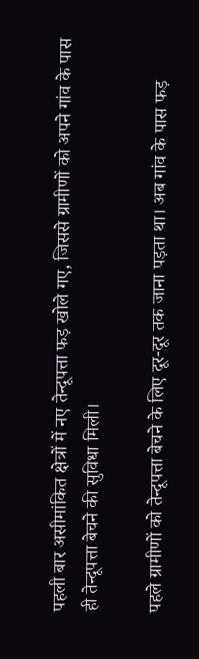पहली बार असीमांकित क्षेत्रों में नए तेन्दूपत्ता फड़ खोले गए, जिससे ग्रामीणों को अपने गांव के पास ही तेन्दूपत्ता बेचने की सुविधा मिली।

पहले ग्रामीणों को तेन्दूपत्ता बेचने के लिए दूर-दूर तक जाना पड़ता था। अब गांव के पास फड़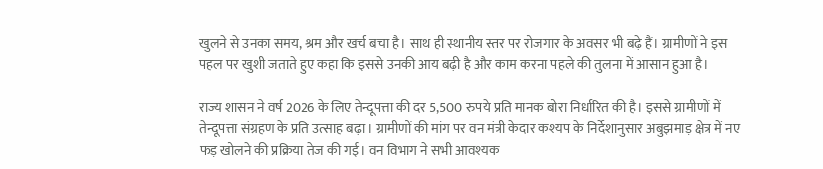खुलने से उनका समय, श्रम और खर्च बचा है। साथ ही स्थानीय स्तर पर रोजगार के अवसर भी बढ़े हैं। ग्रामीणों ने इस पहल पर खुशी जताते हुए कहा कि इससे उनकी आय बढ़ी है और काम करना पहले की तुलना में आसान हुआ है।

राज्य शासन ने वर्ष 2026 के लिए तेन्दूपत्ता की दर 5,500 रुपये प्रति मानक बोरा निर्धारित की है। इससे ग्रामीणों में तेन्दूपत्ता संग्रहण के प्रति उत्साह बढ़ा। ग्रामीणों की मांग पर वन मंत्री केदार कश्यप के निर्देशानुसार अबुझमाड़ क्षेत्र में नए फड़ खोलने की प्रक्रिया तेज की गई। वन विभाग ने सभी आवश्यक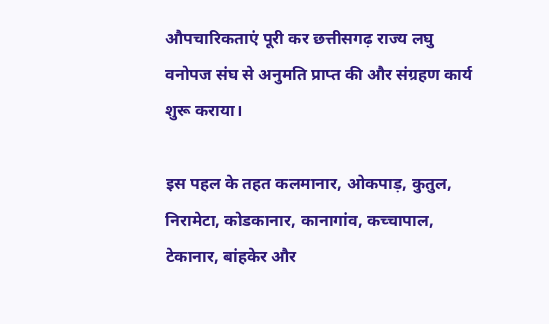औपचारिकताएं पूरी कर छत्तीसगढ़ राज्य लघु वनोपज संघ से अनुमति प्राप्त की और संग्रहण कार्य शुरू कराया।

इस पहल के तहत कलमानार, ओकपाड़, कुतुल, निरामेटा, कोडकानार, कानागांव, कच्चापाल, टेकानार, बांहकेर और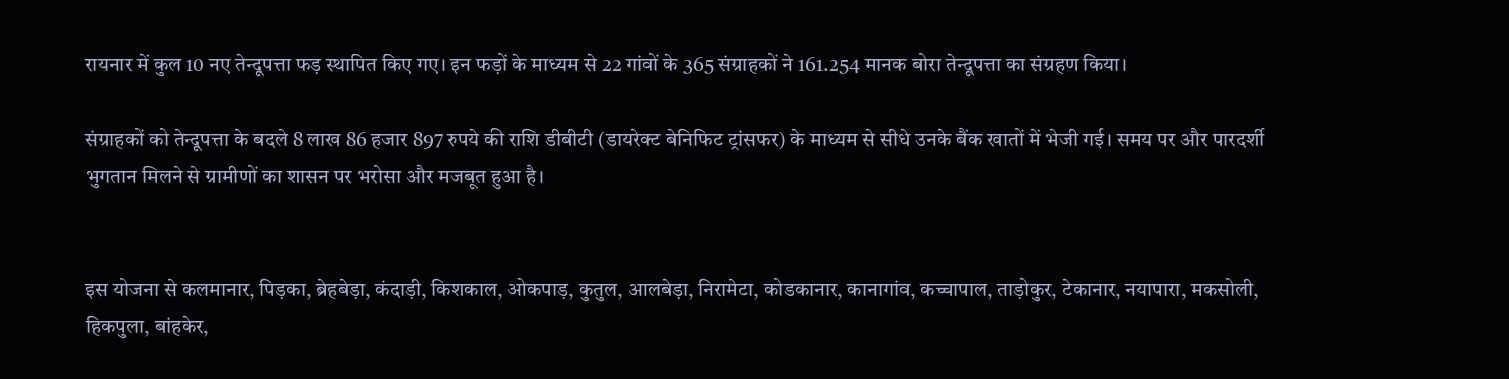रायनार में कुल 10 नए तेन्दूपत्ता फड़ स्थापित किए गए। इन फड़ों के माध्यम से 22 गांवों के 365 संग्राहकों ने 161.254 मानक बोरा तेन्दूपत्ता का संग्रहण किया।

संग्राहकों को तेन्दूपत्ता के बदले 8 लाख 86 हजार 897 रुपये की राशि डीबीटी (डायरेक्ट बेनिफिट ट्रांसफर) के माध्यम से सीधे उनके बैंक खातों में भेजी गई। समय पर और पारदर्शी भुगतान मिलने से ग्रामीणों का शासन पर भरोसा और मजबूत हुआ है।


इस योजना से कलमानार, पिड़का, ब्रेहबेड़ा, कंदाड़ी, किशकाल, ओकपाड़, कुतुल, आलबेड़ा, निरामेटा, कोडकानार, कानागांव, कच्चापाल, ताड़ोकुर, टेकानार, नयापारा, मकसोली, हिकपुला, बांहकेर,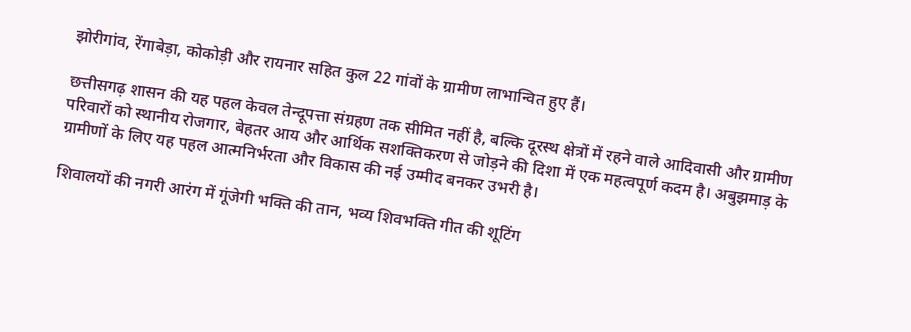झोरीगांव, रेंगाबेड़ा, कोकोड़ी और रायनार सहित कुल 22 गांवों के ग्रामीण लाभान्वित हुए हैं।

छत्तीसगढ़ शासन की यह पहल केवल तेन्दूपत्ता संग्रहण तक सीमित नहीं है, बल्कि दूरस्थ क्षेत्रों में रहने वाले आदिवासी और ग्रामीण परिवारों को स्थानीय रोजगार, बेहतर आय और आर्थिक सशक्तिकरण से जोड़ने की दिशा में एक महत्वपूर्ण कदम है। अबुझमाड़ के ग्रामीणों के लिए यह पहल आत्मनिर्भरता और विकास की नई उम्मीद बनकर उभरी है।

शिवालयों की नगरी आरंग में गूंजेगी भक्ति की तान, भव्य शिवभक्ति गीत की शूटिंग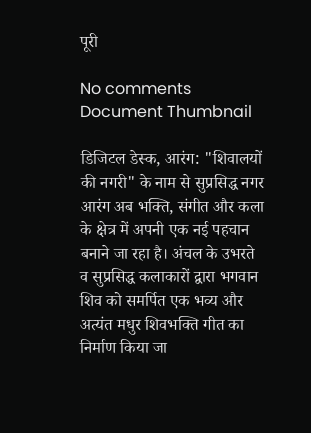पूरी

No comments Document Thumbnail

डिजिटल डेस्क, आरंग: "शिवालयों की नगरी" के नाम से सुप्रसिद्ध नगर आरंग अब भक्ति, संगीत और कला के क्षेत्र में अपनी एक नई पहचान बनाने जा रहा है। अंचल के उभरते व सुप्रसिद्ध कलाकारों द्वारा भगवान शिव को समर्पित एक भव्य और अत्यंत मधुर शिवभक्ति गीत का निर्माण किया जा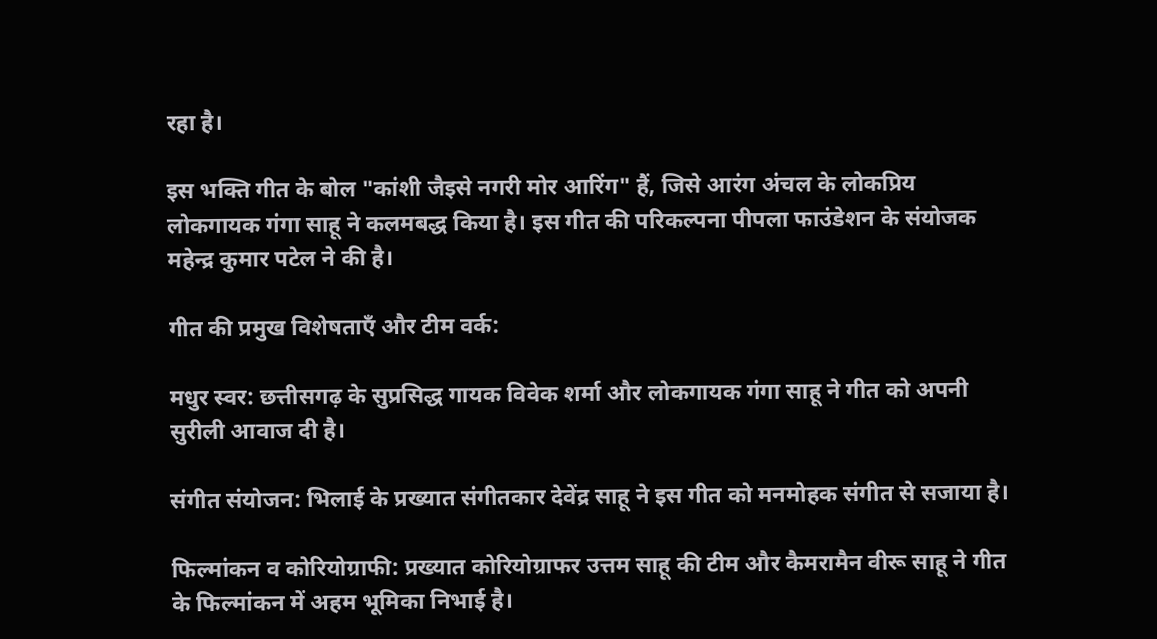रहा है।

इस भक्ति गीत के बोल "कांशी जैइसे नगरी मोर आरिंग" हैं, जिसे आरंग अंचल के लोकप्रिय लोकगायक गंगा साहू ने कलमबद्ध किया है। इस गीत की परिकल्पना पीपला फाउंडेशन के संयोजक महेन्द्र कुमार पटेल ने की है।

गीत की प्रमुख विशेषताएँ और टीम वर्क:

मधुर स्वर: छत्तीसगढ़ के सुप्रसिद्ध गायक विवेक शर्मा और लोकगायक गंगा साहू ने गीत को अपनी सुरीली आवाज दी है।

संगीत संयोजन: भिलाई के प्रख्यात संगीतकार देवेंद्र साहू ने इस गीत को मनमोहक संगीत से सजाया है।

फिल्मांकन व कोरियोग्राफी: प्रख्यात कोरियोग्राफर उत्तम साहू की टीम और कैमरामैन वीरू साहू ने गीत के फिल्मांकन में अहम भूमिका निभाई है।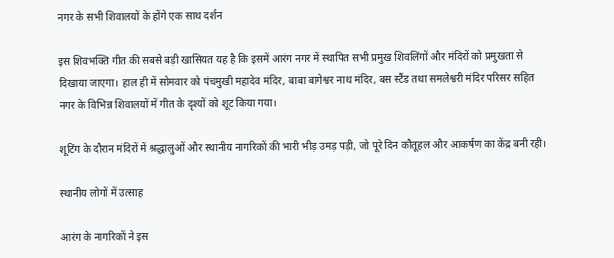नगर के सभी शिवालयों के होंगे एक साथ दर्शन

इस शिवभक्ति गीत की सबसे बड़ी खासियत यह है कि इसमें आरंग नगर में स्थापित सभी प्रमुख शिवलिंगों और मंदिरों को प्रमुखता से दिखाया जाएगा। हाल ही में सोमवार को पंचमुखी महादेव मंदिर, बाबा बागेश्वर नाथ मंदिर, बस स्टैंड तथा समलेश्वरी मंदिर परिसर सहित नगर के विभिन्न शिवालयों में गीत के दृश्यों को शूट किया गया।

शूटिंग के दौरान मंदिरों में श्रद्धालुओं और स्थानीय नागरिकों की भारी भीड़ उमड़ पड़ी, जो पूरे दिन कौतूहल और आकर्षण का केंद्र बनी रही।

स्थानीय लोगों में उत्साह

आरंग के नागरिकों ने इस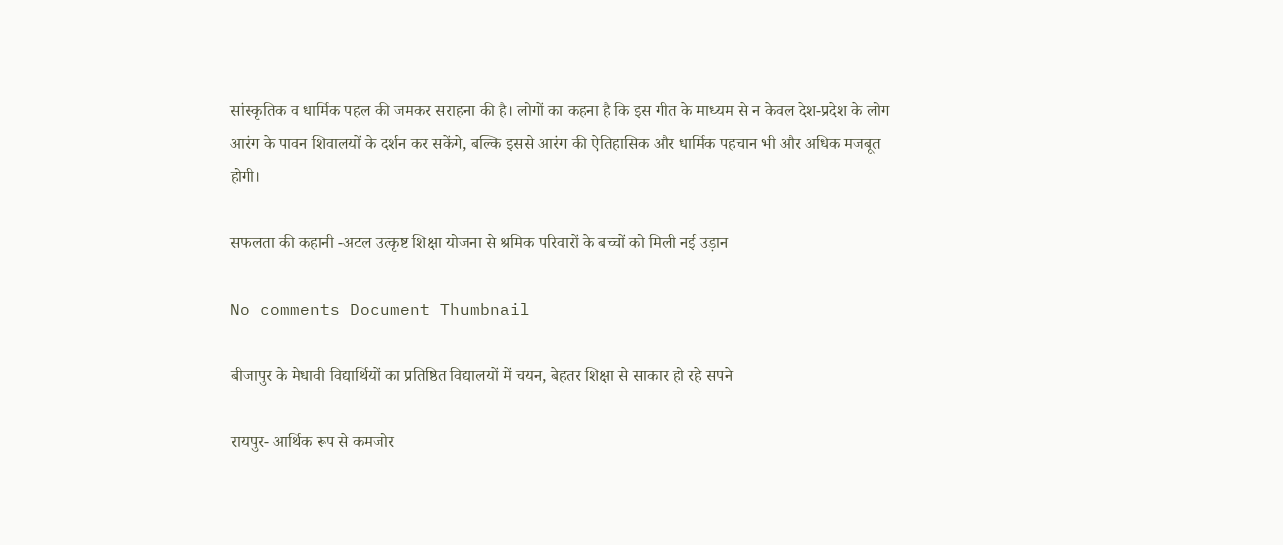सांस्कृतिक व धार्मिक पहल की जमकर सराहना की है। लोगों का कहना है कि इस गीत के माध्यम से न केवल देश-प्रदेश के लोग आरंग के पावन शिवालयों के दर्शन कर सकेंगे, बल्कि इससे आरंग की ऐतिहासिक और धार्मिक पहचान भी और अधिक मजबूत होगी।

सफलता की कहानी -अटल उत्कृष्ट शिक्षा योजना से श्रमिक परिवारों के बच्चों को मिली नई उड़ान

No comments Document Thumbnail

बीजापुर के मेधावी विद्यार्थियों का प्रतिष्ठित विद्यालयों में चयन, बेहतर शिक्षा से साकार हो रहे सपने

रायपुर- आर्थिक रूप से कमजोर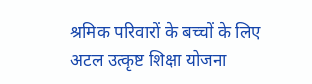श्रमिक परिवारों के बच्चों के लिए अटल उत्कृष्ट शिक्षा योजना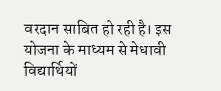वरदान साबित हो रही है। इस योजना के माध्यम से मेधावी विद्यार्थियों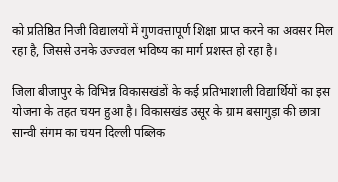को प्रतिष्ठित निजी विद्यालयों में गुणवत्तापूर्ण शिक्षा प्राप्त करने का अवसर मिल रहा है, जिससे उनके उज्ज्वल भविष्य का मार्ग प्रशस्त हो रहा है।

जिला बीजापुर के विभिन्न विकासखंडों के कई प्रतिभाशाली विद्यार्थियों का इस योजना के तहत चयन हुआ है। विकासखंड उसूर के ग्राम बसागुड़ा की छात्रा सान्वी संगम का चयन दिल्ली पब्लिक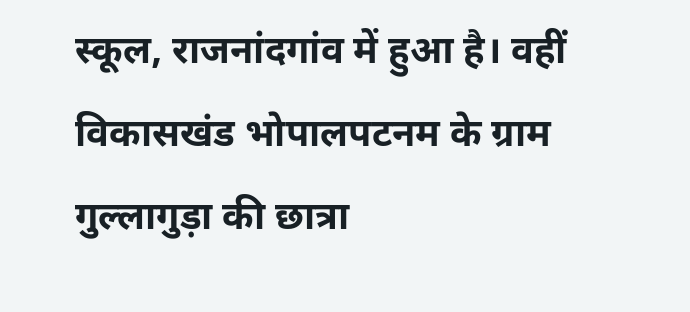स्कूल, राजनांदगांव में हुआ है। वहीं विकासखंड भोपालपटनम के ग्राम गुल्लागुड़ा की छात्रा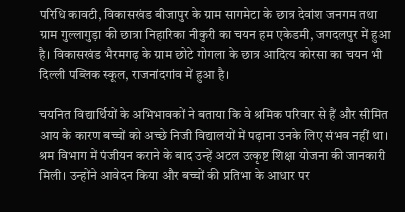परिधि कावटी, विकासखंड बीजापुर के ग्राम सागमेटा के छात्र देवांश जनगम तथा ग्राम गुल्लागुड़ा की छात्रा निहारिका नीकुरी का चयन हम एकेडमी, जगदलपुर में हुआ है। विकासखंड भैरमगढ़ के ग्राम छोटे गोगला के छात्र आदित्य कोरसा का चयन भी दिल्ली पब्लिक स्कूल, राजनांदगांव में हुआ है।

चयनित विद्यार्थियों के अभिभावकों ने बताया कि वे श्रमिक परिवार से हैं और सीमित आय के कारण बच्चों को अच्छे निजी विद्यालयों में पढ़ाना उनके लिए संभव नहीं था। श्रम विभाग में पंजीयन कराने के बाद उन्हें अटल उत्कृष्ट शिक्षा योजना की जानकारी मिली। उन्होंने आवेदन किया और बच्चों की प्रतिभा के आधार पर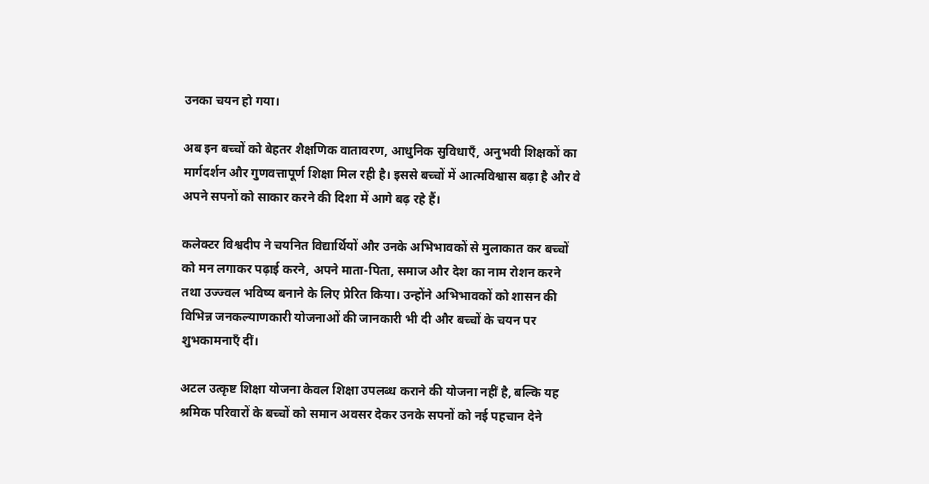उनका चयन हो गया।

अब इन बच्चों को बेहतर शैक्षणिक वातावरण, आधुनिक सुविधाएँ, अनुभवी शिक्षकों का मार्गदर्शन और गुणवत्तापूर्ण शिक्षा मिल रही है। इससे बच्चों में आत्मविश्वास बढ़ा है और वे अपने सपनों को साकार करने की दिशा में आगे बढ़ रहे हैं।

कलेक्टर विश्वदीप ने चयनित विद्यार्थियों और उनके अभिभावकों से मुलाकात कर बच्चों को मन लगाकर पढ़ाई करने, अपने माता-पिता, समाज और देश का नाम रोशन करने तथा उज्ज्वल भविष्य बनाने के लिए प्रेरित किया। उन्होंने अभिभावकों को शासन की विभिन्न जनकल्याणकारी योजनाओं की जानकारी भी दी और बच्चों के चयन पर शुभकामनाएँ दीं।

अटल उत्कृष्ट शिक्षा योजना केवल शिक्षा उपलब्ध कराने की योजना नहीं है, बल्कि यह श्रमिक परिवारों के बच्चों को समान अवसर देकर उनके सपनों को नई पहचान देने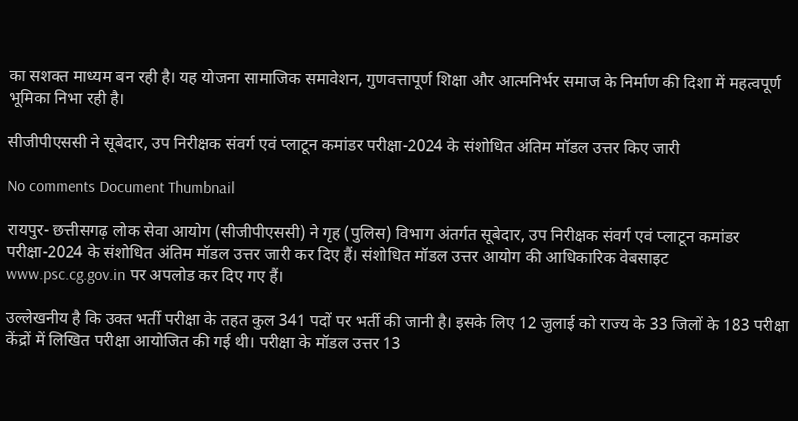का सशक्त माध्यम बन रही है। यह योजना सामाजिक समावेशन, गुणवत्तापूर्ण शिक्षा और आत्मनिर्भर समाज के निर्माण की दिशा में महत्वपूर्ण भूमिका निभा रही है।

सीजीपीएससी ने सूबेदार, उप निरीक्षक संवर्ग एवं प्लाटून कमांडर परीक्षा-2024 के संशोधित अंतिम मॉडल उत्तर किए जारी

No comments Document Thumbnail

रायपुर- छत्तीसगढ़ लोक सेवा आयोग (सीजीपीएससी) ने गृह (पुलिस) विभाग अंतर्गत सूबेदार, उप निरीक्षक संवर्ग एवं प्लाटून कमांडर परीक्षा-2024 के संशोधित अंतिम मॉडल उत्तर जारी कर दिए हैं। संशोधित मॉडल उत्तर आयोग की आधिकारिक वेबसाइट www.psc.cg.gov.in पर अपलोड कर दिए गए हैं।

उल्लेखनीय है कि उक्त भर्ती परीक्षा के तहत कुल 341 पदों पर भर्ती की जानी है। इसके लिए 12 जुलाई को राज्य के 33 जिलों के 183 परीक्षा केंद्रों में लिखित परीक्षा आयोजित की गई थी। परीक्षा के मॉडल उत्तर 13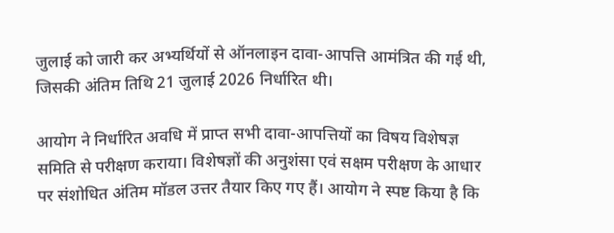जुलाई को जारी कर अभ्यर्थियों से ऑनलाइन दावा-आपत्ति आमंत्रित की गई थी, जिसकी अंतिम तिथि 21 जुलाई 2026 निर्धारित थी।

आयोग ने निर्धारित अवधि में प्राप्त सभी दावा-आपत्तियों का विषय विशेषज्ञ समिति से परीक्षण कराया। विशेषज्ञों की अनुशंसा एवं सक्षम परीक्षण के आधार पर संशोधित अंतिम मॉडल उत्तर तैयार किए गए हैं। आयोग ने स्पष्ट किया है कि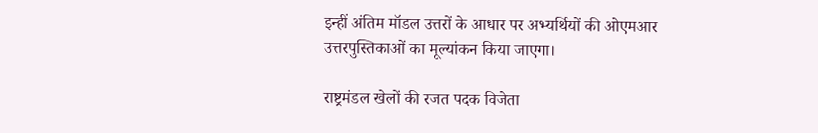इन्हीं अंतिम मॉडल उत्तरों के आधार पर अभ्यर्थियों की ओएमआर उत्तरपुस्तिकाओं का मूल्यांकन किया जाएगा।

राष्ट्रमंडल खेलों की रजत पदक विजेता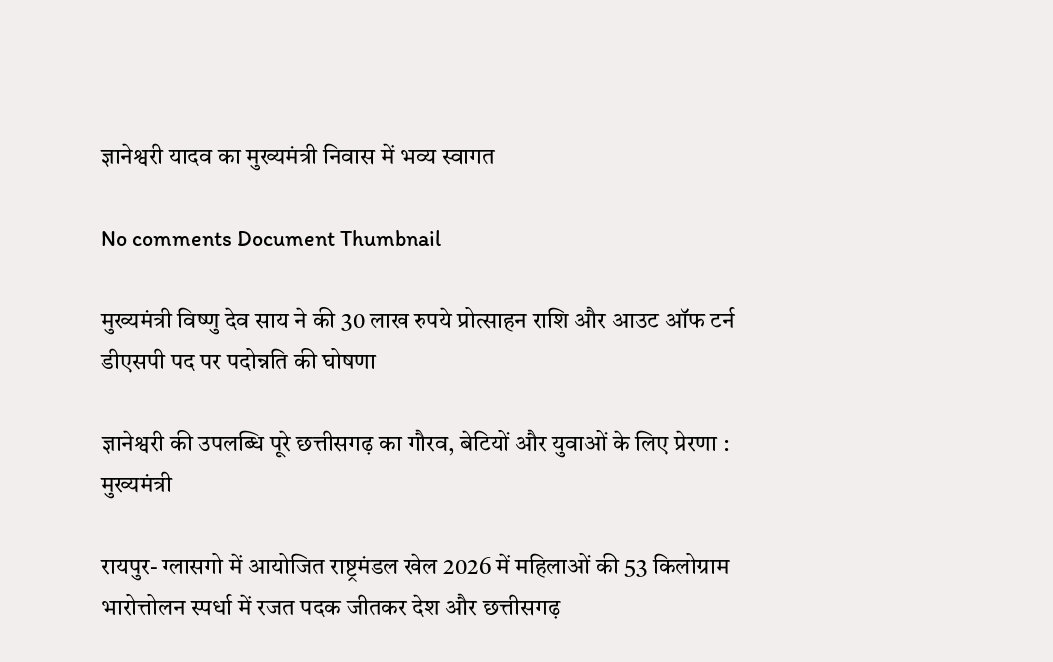ज्ञानेश्वरी यादव का मुख्यमंत्री निवास में भव्य स्वागत

No comments Document Thumbnail

मुख्यमंत्री विष्णु देव साय ने की 30 लाख रुपये प्रोत्साहन राशि और आउट ऑफ टर्न डीएसपी पद पर पदोन्नति की घोषणा

ज्ञानेश्वरी की उपलब्धि पूरे छत्तीसगढ़ का गौरव, बेटियों और युवाओं के लिए प्रेरणा : मुख्यमंत्री

रायपुर- ग्लासगो में आयोजित राष्ट्रमंडल खेल 2026 में महिलाओं की 53 किलोग्राम भारोत्तोलन स्पर्धा में रजत पदक जीतकर देश और छत्तीसगढ़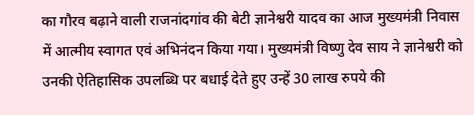का गौरव बढ़ाने वाली राजनांदगांव की बेटी ज्ञानेश्वरी यादव का आज मुख्यमंत्री निवास में आत्मीय स्वागत एवं अभिनंदन किया गया। मुख्यमंत्री विष्णु देव साय ने ज्ञानेश्वरी को उनकी ऐतिहासिक उपलब्धि पर बधाई देते हुए उन्हें 30 लाख रुपये की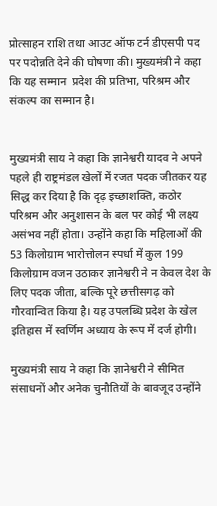प्रोत्साहन राशि तथा आउट ऑफ टर्न डीएसपी पद पर पदोन्नति देने की घोषणा की। मुख्यमंत्री ने कहा कि यह सम्मान  प्रदेश की प्रतिभा, परिश्रम और संकल्प का सम्मान है।


मुख्यमंत्री साय ने कहा कि ज्ञानेश्वरी यादव ने अपने पहले ही राष्ट्रमंडल खेलों में रजत पदक जीतकर यह सिद्ध कर दिया है कि दृढ़ इच्छाशक्ति, कठोर परिश्रम और अनुशासन के बल पर कोई भी लक्ष्य असंभव नहीं होता। उन्होंने कहा कि महिलाओं की 53 किलोग्राम भारोत्तोलन स्पर्धा में कुल 199 किलोग्राम वजन उठाकर ज्ञानेश्वरी ने न केवल देश के लिए पदक जीता, बल्कि पूरे छत्तीसगढ़ को गौरवान्वित किया है। यह उपलब्धि प्रदेश के खेल इतिहास में स्वर्णिम अध्याय के रूप में दर्ज होगी।

मुख्यमंत्री साय ने कहा कि ज्ञानेश्वरी ने सीमित संसाधनों और अनेक चुनौतियों के बावजूद उन्होंने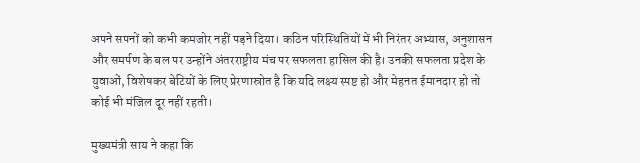अपने सपनों को कभी कमजोर नहीं पड़ने दिया। कठिन परिस्थितियों में भी निरंतर अभ्यास, अनुशासन और समर्पण के बल पर उन्होंने अंतरराष्ट्रीय मंच पर सफलता हासिल की है। उनकी सफलता प्रदेश के युवाओं, विशेषकर बेटियों के लिए प्रेरणास्रोत है कि यदि लक्ष्य स्पष्ट हो और मेहनत ईमानदार हो तो कोई भी मंजिल दूर नहीं रहती।

मुख्यमंत्री साय ने कहा कि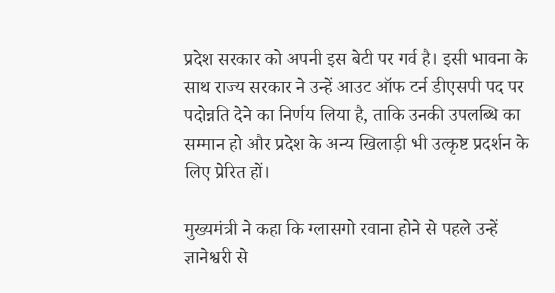प्रदेश सरकार को अपनी इस बेटी पर गर्व है। इसी भावना के साथ राज्य सरकार ने उन्हें आउट ऑफ टर्न डीएसपी पद पर पदोन्नति देने का निर्णय लिया है, ताकि उनकी उपलब्धि का सम्मान हो और प्रदेश के अन्य खिलाड़ी भी उत्कृष्ट प्रदर्शन के लिए प्रेरित हों।

मुख्यमंत्री ने कहा कि ग्लासगो रवाना होने से पहले उन्हें ज्ञानेश्वरी से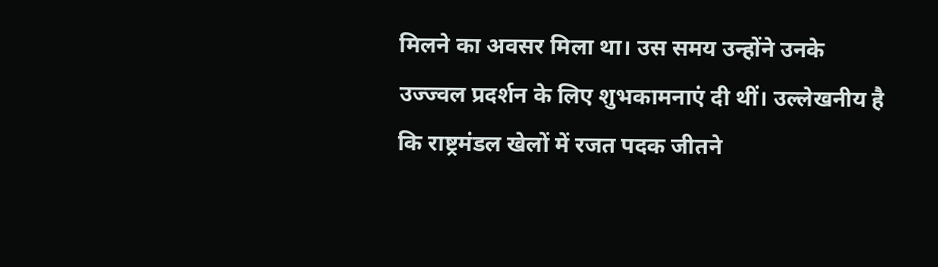मिलने का अवसर मिला था। उस समय उन्होंने उनके उज्ज्वल प्रदर्शन के लिए शुभकामनाएं दी थीं। उल्लेखनीय है कि राष्ट्रमंडल खेलों में रजत पदक जीतने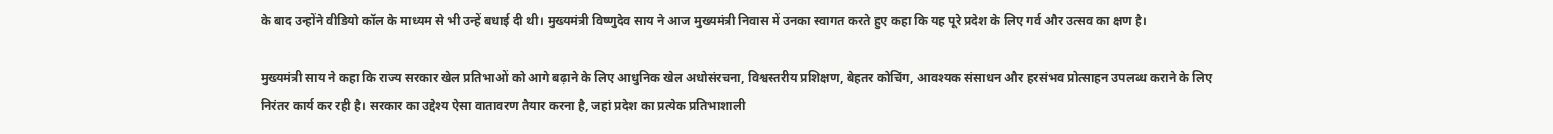के बाद उन्होंने वीडियो कॉल के माध्यम से भी उन्हें बधाई दी थी। मुख्यमंत्री विष्णुदेव साय ने आज मुख्यमंत्री निवास में उनका स्वागत करते हुए कहा कि यह पूरे प्रदेश के लिए गर्व और उत्सव का क्षण है।

मुख्यमंत्री साय ने कहा कि राज्य सरकार खेल प्रतिभाओं को आगे बढ़ाने के लिए आधुनिक खेल अधोसंरचना, विश्वस्तरीय प्रशिक्षण, बेहतर कोचिंग, आवश्यक संसाधन और हरसंभव प्रोत्साहन उपलब्ध कराने के लिए निरंतर कार्य कर रही है। सरकार का उद्देश्य ऐसा वातावरण तैयार करना है, जहां प्रदेश का प्रत्येक प्रतिभाशाली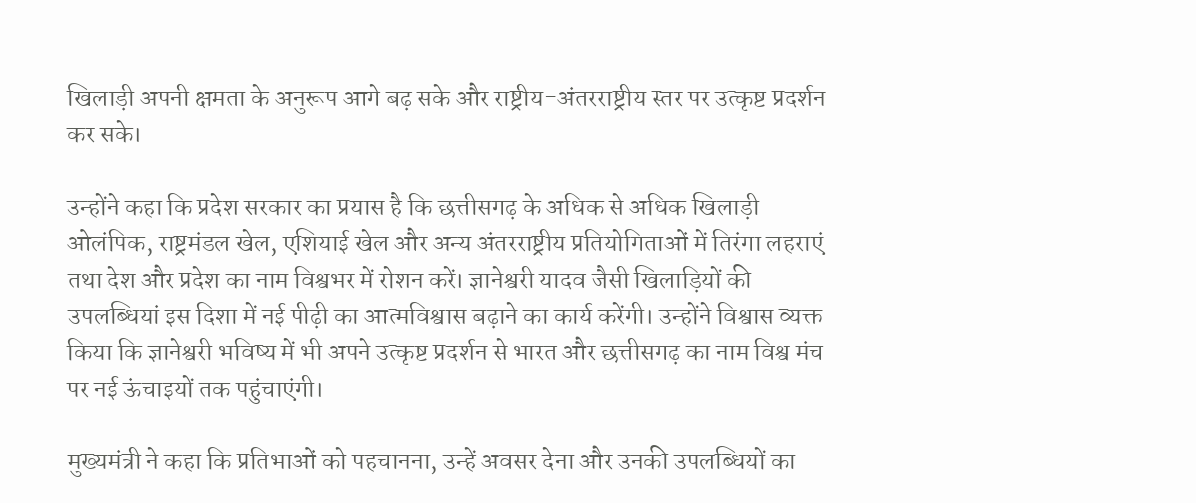खिलाड़ी अपनी क्षमता के अनुरूप आगे बढ़ सके और राष्ट्रीय-अंतरराष्ट्रीय स्तर पर उत्कृष्ट प्रदर्शन कर सके।

उन्होंने कहा कि प्रदेश सरकार का प्रयास है कि छत्तीसगढ़ के अधिक से अधिक खिलाड़ी ओलंपिक, राष्ट्रमंडल खेल, एशियाई खेल और अन्य अंतरराष्ट्रीय प्रतियोगिताओं में तिरंगा लहराएं तथा देश और प्रदेश का नाम विश्वभर में रोशन करें। ज्ञानेश्वरी यादव जैसी खिलाड़ियों की उपलब्धियां इस दिशा में नई पीढ़ी का आत्मविश्वास बढ़ाने का कार्य करेंगी। उन्होंने विश्वास व्यक्त किया कि ज्ञानेश्वरी भविष्य में भी अपने उत्कृष्ट प्रदर्शन से भारत और छत्तीसगढ़ का नाम विश्व मंच पर नई ऊंचाइयों तक पहुंचाएंगी।

मुख्यमंत्री ने कहा कि प्रतिभाओं को पहचानना, उन्हें अवसर देना और उनकी उपलब्धियों का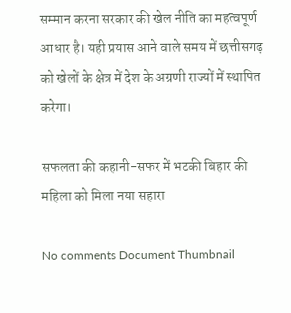सम्मान करना सरकार की खेल नीति का महत्वपूर्ण आधार है। यही प्रयास आने वाले समय में छत्तीसगढ़ को खेलों के क्षेत्र में देश के अग्रणी राज्यों में स्थापित करेगा।

सफलता की कहानी-सफर में भटकी बिहार की महिला को मिला नया सहारा

No comments Document Thumbnail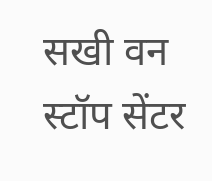सखी वन स्टॉप सेंटर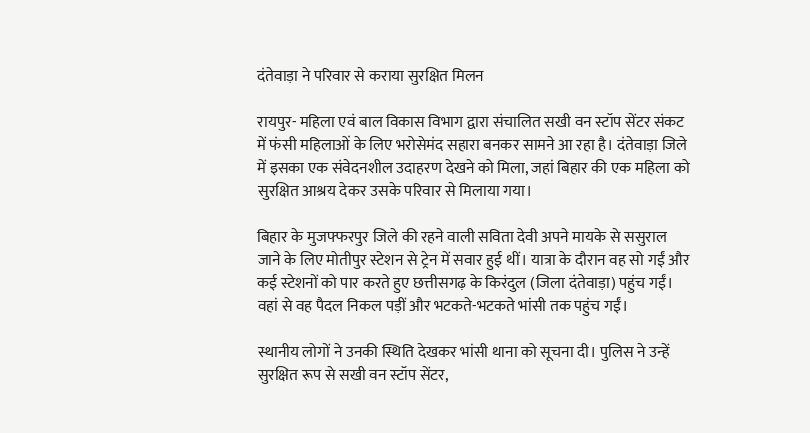दंतेवाड़ा ने परिवार से कराया सुरक्षित मिलन

रायपुर- महिला एवं बाल विकास विभाग द्वारा संचालित सखी वन स्टॉप सेंटर संकट में फंसी महिलाओं के लिए भरोसेमंद सहारा बनकर सामने आ रहा है। दंतेवाड़ा जिले में इसका एक संवेदनशील उदाहरण देखने को मिला, जहां बिहार की एक महिला को सुरक्षित आश्रय देकर उसके परिवार से मिलाया गया।

बिहार के मुजफ्फरपुर जिले की रहने वाली सविता देवी अपने मायके से ससुराल जाने के लिए मोतीपुर स्टेशन से ट्रेन में सवार हुई थीं। यात्रा के दौरान वह सो गईं और कई स्टेशनों को पार करते हुए छत्तीसगढ़ के किरंदुल (जिला दंतेवाड़ा) पहुंच गईं। वहां से वह पैदल निकल पड़ीं और भटकते-भटकते भांसी तक पहुंच गईं।

स्थानीय लोगों ने उनकी स्थिति देखकर भांसी थाना को सूचना दी। पुलिस ने उन्हें सुरक्षित रूप से सखी वन स्टॉप सेंटर,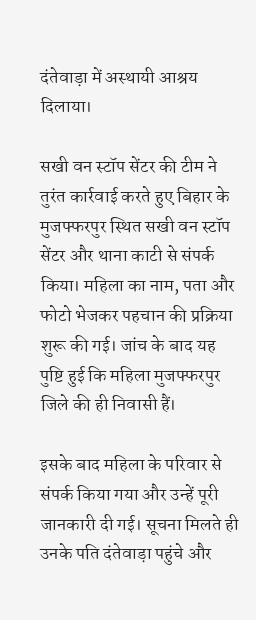दंतेवाड़ा में अस्थायी आश्रय दिलाया।

सखी वन स्टॉप सेंटर की टीम ने तुरंत कार्रवाई करते हुए बिहार के मुजफ्फरपुर स्थित सखी वन स्टॉप सेंटर और थाना काटी से संपर्क किया। महिला का नाम, पता और फोटो भेजकर पहचान की प्रक्रिया शुरू की गई। जांच के बाद यह पुष्टि हुई कि महिला मुजफ्फरपुर जिले की ही निवासी हैं।

इसके बाद महिला के परिवार से संपर्क किया गया और उन्हें पूरी जानकारी दी गई। सूचना मिलते ही उनके पति दंतेवाड़ा पहुंचे और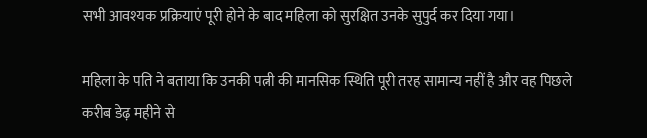सभी आवश्यक प्रक्रियाएं पूरी होने के बाद महिला को सुरक्षित उनके सुपुर्द कर दिया गया।

महिला के पति ने बताया कि उनकी पत्नी की मानसिक स्थिति पूरी तरह सामान्य नहीं है और वह पिछले करीब डेढ़ महीने से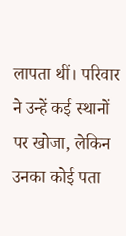लापता थीं। परिवार ने उन्हें कई स्थानों पर खोजा, लेकिन उनका कोई पता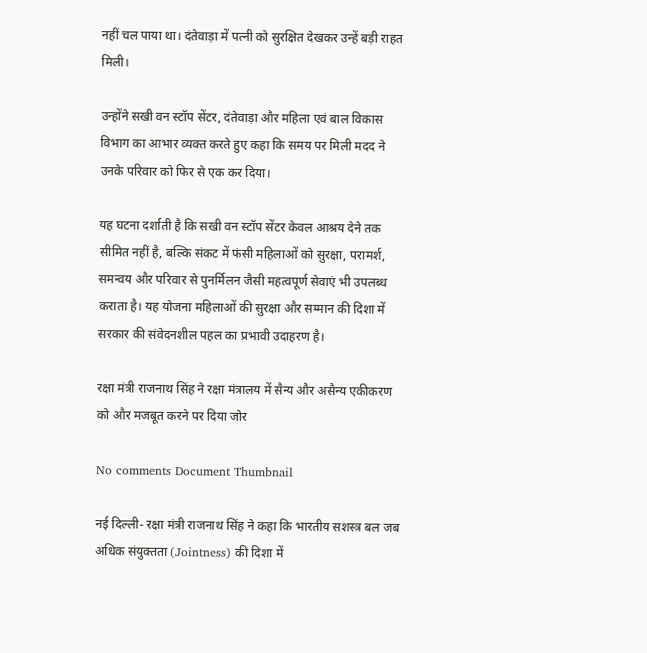नहीं चल पाया था। दंतेवाड़ा में पत्नी को सुरक्षित देखकर उन्हें बड़ी राहत मिली।

उन्होंने सखी वन स्टॉप सेंटर, दंतेवाड़ा और महिला एवं बाल विकास विभाग का आभार व्यक्त करते हुए कहा कि समय पर मिली मदद ने उनके परिवार को फिर से एक कर दिया।

यह घटना दर्शाती है कि सखी वन स्टॉप सेंटर केवल आश्रय देने तक सीमित नहीं है, बल्कि संकट में फंसी महिलाओं को सुरक्षा, परामर्श, समन्वय और परिवार से पुनर्मिलन जैसी महत्वपूर्ण सेवाएं भी उपलब्ध कराता है। यह योजना महिलाओं की सुरक्षा और सम्मान की दिशा में सरकार की संवेदनशील पहल का प्रभावी उदाहरण है।

रक्षा मंत्री राजनाथ सिंह ने रक्षा मंत्रालय में सैन्य और असैन्य एकीकरण को और मजबूत करने पर दिया जोर

No comments Document Thumbnail

नई दिल्ली- रक्षा मंत्री राजनाथ सिंह ने कहा कि भारतीय सशस्त्र बल जब अधिक संयुक्तता (Jointness) की दिशा में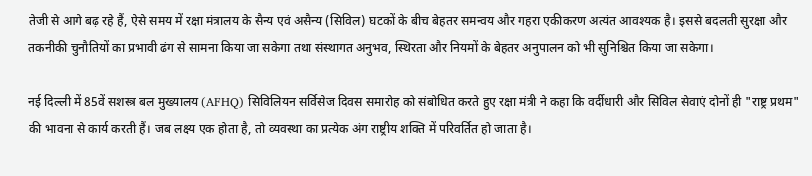तेजी से आगे बढ़ रहे हैं, ऐसे समय में रक्षा मंत्रालय के सैन्य एवं असैन्य (सिविल) घटकों के बीच बेहतर समन्वय और गहरा एकीकरण अत्यंत आवश्यक है। इससे बदलती सुरक्षा और तकनीकी चुनौतियों का प्रभावी ढंग से सामना किया जा सकेगा तथा संस्थागत अनुभव, स्थिरता और नियमों के बेहतर अनुपालन को भी सुनिश्चित किया जा सकेगा।

नई दिल्ली में 85वें सशस्त्र बल मुख्यालय (AFHQ) सिविलियन सर्विसेज दिवस समारोह को संबोधित करते हुए रक्षा मंत्री ने कहा कि वर्दीधारी और सिविल सेवाएं दोनों ही "राष्ट्र प्रथम" की भावना से कार्य करती हैं। जब लक्ष्य एक होता है, तो व्यवस्था का प्रत्येक अंग राष्ट्रीय शक्ति में परिवर्तित हो जाता है।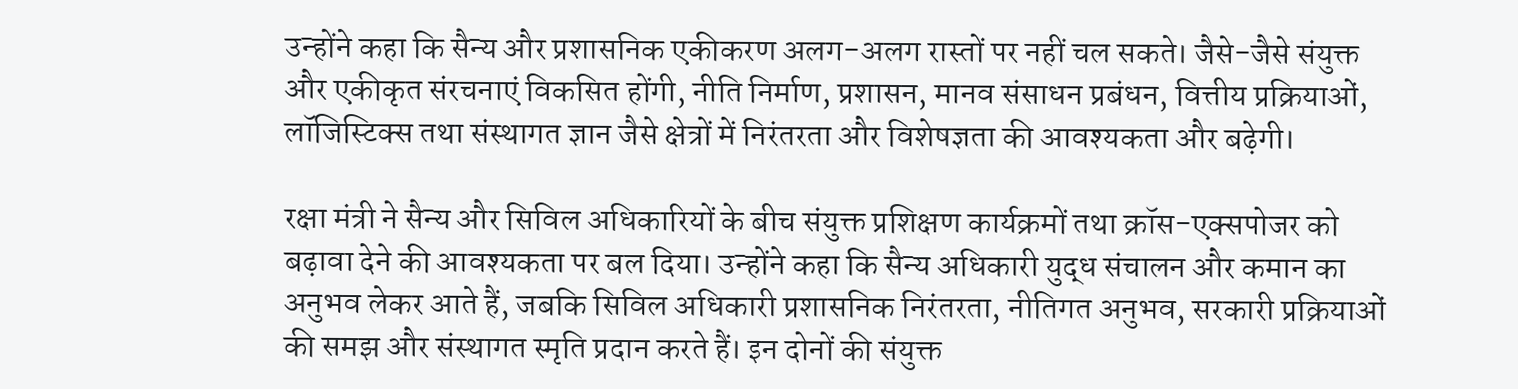उन्होंने कहा कि सैन्य और प्रशासनिक एकीकरण अलग-अलग रास्तों पर नहीं चल सकते। जैसे-जैसे संयुक्त और एकीकृत संरचनाएं विकसित होंगी, नीति निर्माण, प्रशासन, मानव संसाधन प्रबंधन, वित्तीय प्रक्रियाओं, लॉजिस्टिक्स तथा संस्थागत ज्ञान जैसे क्षेत्रों में निरंतरता और विशेषज्ञता की आवश्यकता और बढ़ेगी।

रक्षा मंत्री ने सैन्य और सिविल अधिकारियों के बीच संयुक्त प्रशिक्षण कार्यक्रमों तथा क्रॉस-एक्सपोजर को बढ़ावा देने की आवश्यकता पर बल दिया। उन्होंने कहा कि सैन्य अधिकारी युद्ध संचालन और कमान का अनुभव लेकर आते हैं, जबकि सिविल अधिकारी प्रशासनिक निरंतरता, नीतिगत अनुभव, सरकारी प्रक्रियाओं की समझ और संस्थागत स्मृति प्रदान करते हैं। इन दोनों की संयुक्त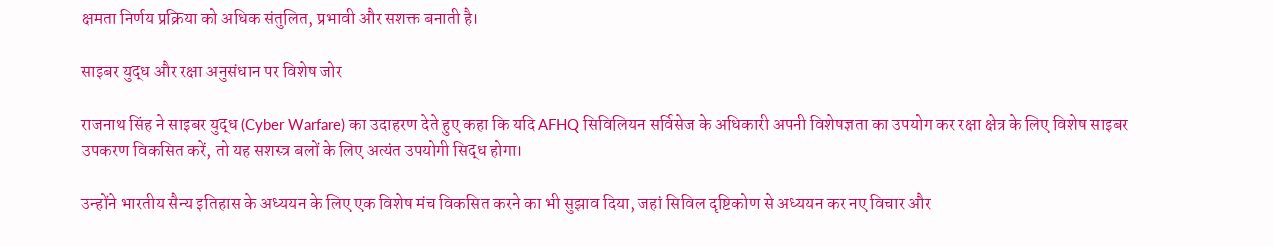क्षमता निर्णय प्रक्रिया को अधिक संतुलित, प्रभावी और सशक्त बनाती है।

साइबर युद्ध और रक्षा अनुसंधान पर विशेष जोर

राजनाथ सिंह ने साइबर युद्ध (Cyber Warfare) का उदाहरण देते हुए कहा कि यदि AFHQ सिविलियन सर्विसेज के अधिकारी अपनी विशेषज्ञता का उपयोग कर रक्षा क्षेत्र के लिए विशेष साइबर उपकरण विकसित करें, तो यह सशस्त्र बलों के लिए अत्यंत उपयोगी सिद्ध होगा।

उन्होंने भारतीय सैन्य इतिहास के अध्ययन के लिए एक विशेष मंच विकसित करने का भी सुझाव दिया, जहां सिविल दृष्टिकोण से अध्ययन कर नए विचार और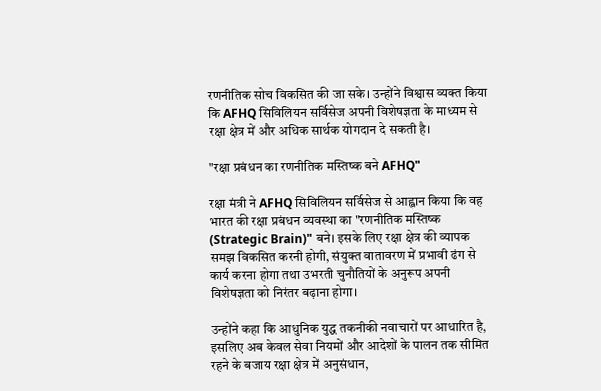रणनीतिक सोच विकसित की जा सके। उन्होंने विश्वास व्यक्त किया कि AFHQ सिविलियन सर्विसेज अपनी विशेषज्ञता के माध्यम से रक्षा क्षेत्र में और अधिक सार्थक योगदान दे सकती है।

"रक्षा प्रबंधन का रणनीतिक मस्तिष्क बने AFHQ"

रक्षा मंत्री ने AFHQ सिविलियन सर्विसेज से आह्वान किया कि वह भारत की रक्षा प्रबंधन व्यवस्था का "रणनीतिक मस्तिष्क (Strategic Brain)" बने। इसके लिए रक्षा क्षेत्र की व्यापक समझ विकसित करनी होगी, संयुक्त वातावरण में प्रभावी ढंग से कार्य करना होगा तथा उभरती चुनौतियों के अनुरूप अपनी विशेषज्ञता को निरंतर बढ़ाना होगा।

उन्होंने कहा कि आधुनिक युद्ध तकनीकी नवाचारों पर आधारित है, इसलिए अब केवल सेवा नियमों और आदेशों के पालन तक सीमित रहने के बजाय रक्षा क्षेत्र में अनुसंधान,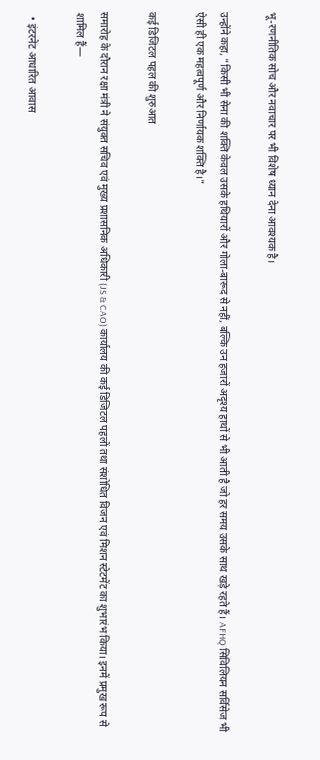भू-रणनीतिक सोच और नवाचार पर भी विशेष ध्यान देना आवश्यक है।

उन्होंने कहा, "किसी भी सेना की शक्ति केवल उसके हथियारों और गोला-बारूद से नहीं, बल्कि उन हजारों अदृश्य हाथों से भी आती है जो हर समय उसके साथ खड़े रहते हैं। AFHQ सिविलियन सर्विसेज भी ऐसी ही एक महत्वपूर्ण और निर्णायक शक्ति है।"

कई डिजिटल पहल की शुरुआत

समारोह के दौरान रक्षा मंत्री ने संयुक्त सचिव एवं मुख्य प्रशासनिक अधिकारी (JS & CAO) कार्यालय की कई डिजिटल पहलों तथा संशोधित विजन एवं मिशन स्टेटमेंट का शुभारंभ किया। इनमें प्रमुख रूप से शामिल हैं—

  • इंटरनेट आधारित आवास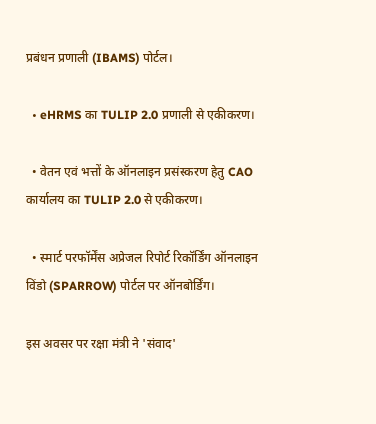प्रबंधन प्रणाली (IBAMS) पोर्टल।

  • eHRMS का TULIP 2.0 प्रणाली से एकीकरण।

  • वेतन एवं भत्तों के ऑनलाइन प्रसंस्करण हेतु CAO कार्यालय का TULIP 2.0 से एकीकरण।

  • स्मार्ट परफॉर्मेंस अप्रेजल रिपोर्ट रिकॉर्डिंग ऑनलाइन विंडो (SPARROW) पोर्टल पर ऑनबोर्डिंग।

इस अवसर पर रक्षा मंत्री ने 'संवाद'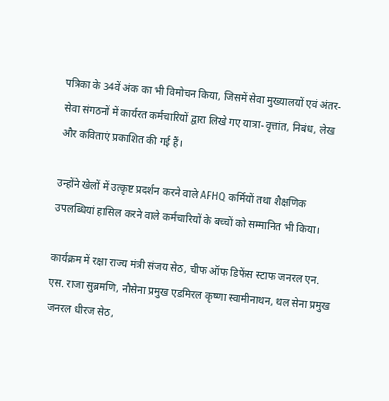पत्रिका के 34वें अंक का भी विमोचन किया, जिसमें सेवा मुख्यालयों एवं अंतर-सेवा संगठनों में कार्यरत कर्मचारियों द्वारा लिखे गए यात्रा-वृत्तांत, निबंध, लेख और कविताएं प्रकाशित की गई हैं।

उन्होंने खेलों में उत्कृष्ट प्रदर्शन करने वाले AFHQ कर्मियों तथा शैक्षणिक उपलब्धियां हासिल करने वाले कर्मचारियों के बच्चों को सम्मानित भी किया।

कार्यक्रम में रक्षा राज्य मंत्री संजय सेठ, चीफ ऑफ डिफेंस स्टाफ जनरल एन. एस. राजा सुब्रमणि, नौसेना प्रमुख एडमिरल कृष्णा स्वामीनाथन, थल सेना प्रमुख जनरल धीरज सेठ,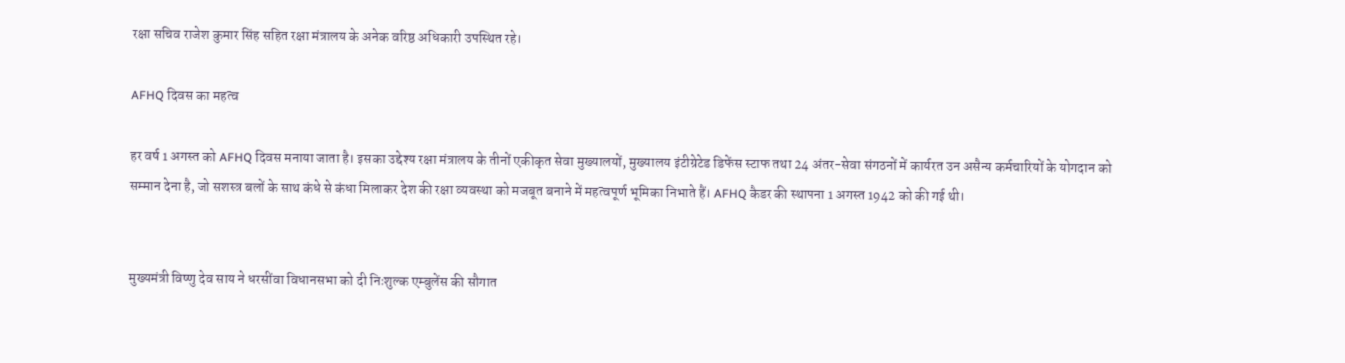रक्षा सचिव राजेश कुमार सिंह सहित रक्षा मंत्रालय के अनेक वरिष्ठ अधिकारी उपस्थित रहे।

AFHQ दिवस का महत्व

हर वर्ष 1 अगस्त को AFHQ दिवस मनाया जाता है। इसका उद्देश्य रक्षा मंत्रालय के तीनों एकीकृत सेवा मुख्यालयों, मुख्यालय इंटीग्रेटेड डिफेंस स्टाफ तथा 24 अंतर-सेवा संगठनों में कार्यरत उन असैन्य कर्मचारियों के योगदान को सम्मान देना है, जो सशस्त्र बलों के साथ कंधे से कंधा मिलाकर देश की रक्षा व्यवस्था को मजबूत बनाने में महत्वपूर्ण भूमिका निभाते हैं। AFHQ कैडर की स्थापना 1 अगस्त 1942 को की गई थी।


मुख्यमंत्री विष्णु देव साय ने धरसींवा विधानसभा को दी निःशुल्क एम्बुलेंस की सौगात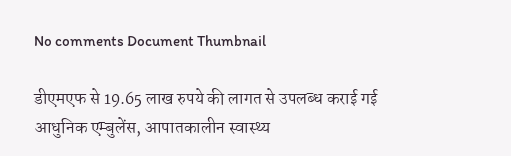No comments Document Thumbnail

डीएमएफ से 19.65 लाख रुपये की लागत से उपलब्ध कराई गई आधुनिक एम्बुलेंस, आपातकालीन स्वास्थ्य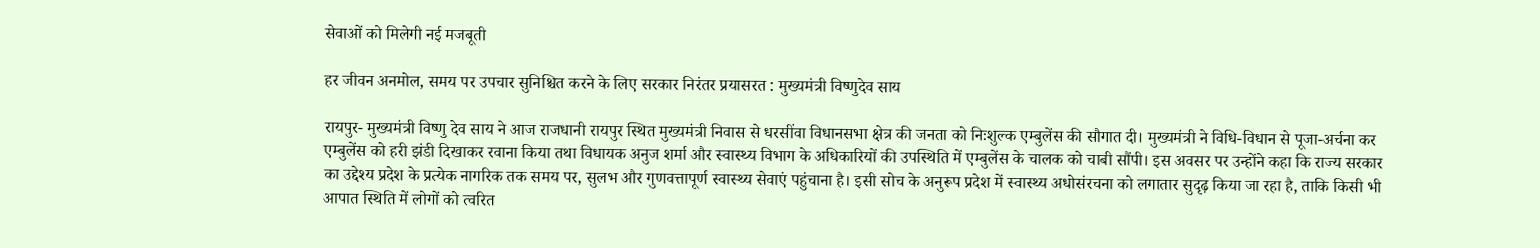सेवाओं को मिलेगी नई मजबूती

हर जीवन अनमोल, समय पर उपचार सुनिश्चित करने के लिए सरकार निरंतर प्रयासरत : मुख्यमंत्री विष्णुदेव साय

रायपुर- मुख्यमंत्री विष्णु देव साय ने आज राजधानी रायपुर स्थित मुख्यमंत्री निवास से धरसींवा विधानसभा क्षेत्र की जनता को निःशुल्क एम्बुलेंस की सौगात दी। मुख्यमंत्री ने विधि-विधान से पूजा-अर्चना कर एम्बुलेंस को हरी झंडी दिखाकर रवाना किया तथा विधायक अनुज शर्मा और स्वास्थ्य विभाग के अधिकारियों की उपस्थिति में एम्बुलेंस के चालक को चाबी सौंपी। इस अवसर पर उन्होंने कहा कि राज्य सरकार का उद्देश्य प्रदेश के प्रत्येक नागरिक तक समय पर, सुलभ और गुणवत्तापूर्ण स्वास्थ्य सेवाएं पहुंचाना है। इसी सोच के अनुरूप प्रदेश में स्वास्थ्य अधोसंरचना को लगातार सुदृढ़ किया जा रहा है, ताकि किसी भी आपात स्थिति में लोगों को त्वरित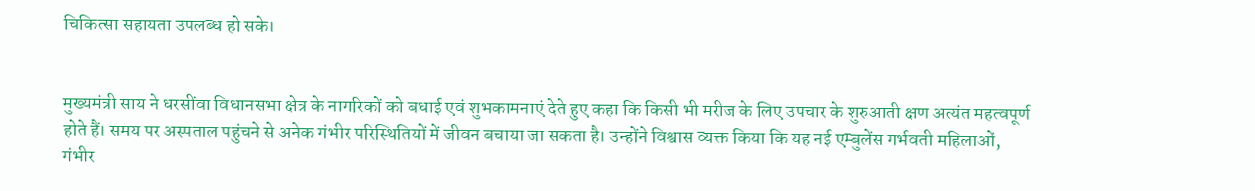चिकित्सा सहायता उपलब्ध हो सके।


मुख्यमंत्री साय ने धरसींवा विधानसभा क्षेत्र के नागरिकों को बधाई एवं शुभकामनाएं देते हुए कहा कि किसी भी मरीज के लिए उपचार के शुरुआती क्षण अत्यंत महत्वपूर्ण होते हैं। समय पर अस्पताल पहुंचने से अनेक गंभीर परिस्थितियों में जीवन बचाया जा सकता है। उन्होंने विश्वास व्यक्त किया कि यह नई एम्बुलेंस गर्भवती महिलाओं, गंभीर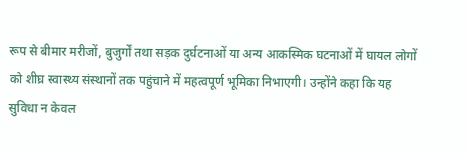रूप से बीमार मरीजों, बुजुर्गों तथा सड़क दुर्घटनाओं या अन्य आकस्मिक घटनाओं में घायल लोगों को शीघ्र स्वास्थ्य संस्थानों तक पहुंचाने में महत्वपूर्ण भूमिका निभाएगी। उन्होंने कहा कि यह सुविधा न केवल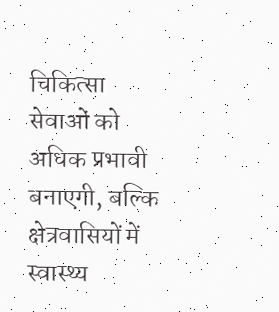चिकित्सा सेवाओं को अधिक प्रभावी बनाएगी, बल्कि क्षेत्रवासियों में स्वास्थ्य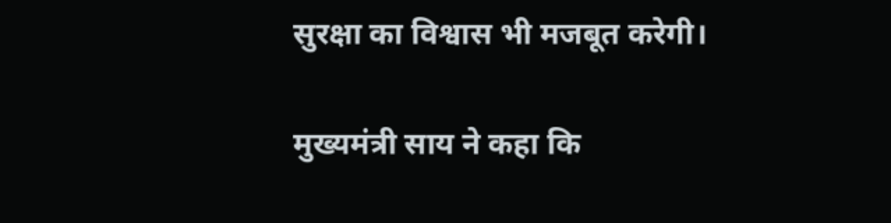सुरक्षा का विश्वास भी मजबूत करेगी।

मुख्यमंत्री साय ने कहा कि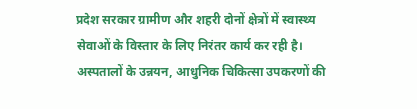प्रदेश सरकार ग्रामीण और शहरी दोनों क्षेत्रों में स्वास्थ्य सेवाओं के विस्तार के लिए निरंतर कार्य कर रही है। अस्पतालों के उन्नयन, आधुनिक चिकित्सा उपकरणों की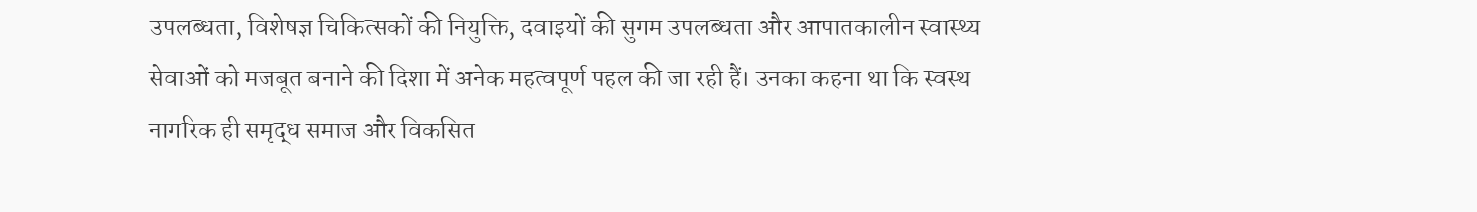उपलब्धता, विशेषज्ञ चिकित्सकों की नियुक्ति, दवाइयों की सुगम उपलब्धता और आपातकालीन स्वास्थ्य सेवाओं को मजबूत बनाने की दिशा में अनेक महत्वपूर्ण पहल की जा रही हैं। उनका कहना था कि स्वस्थ नागरिक ही समृद्ध समाज और विकसित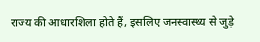राज्य की आधारशिला होते हैं, इसलिए जनस्वास्थ्य से जुड़े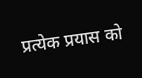प्रत्येक प्रयास को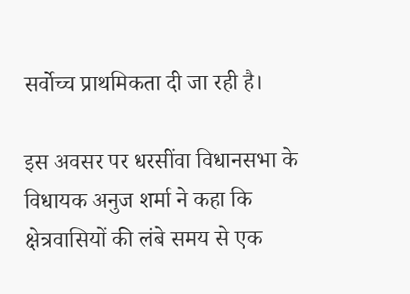सर्वोच्च प्राथमिकता दी जा रही है।

इस अवसर पर धरसींवा विधानसभा के विधायक अनुज शर्मा ने कहा कि क्षेत्रवासियों की लंबे समय से एक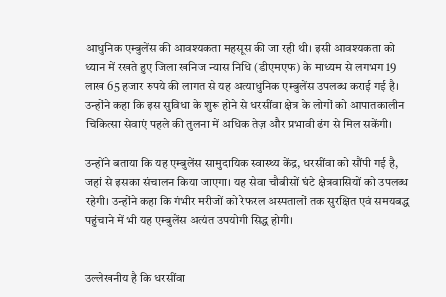आधुनिक एम्बुलेंस की आवश्यकता महसूस की जा रही थी। इसी आवश्यकता को ध्यान में रखते हुए जिला खनिज न्यास निधि (डीएमएफ) के माध्यम से लगभग 19 लाख 65 हजार रुपये की लागत से यह अत्याधुनिक एम्बुलेंस उपलब्ध कराई गई है। उन्होंने कहा कि इस सुविधा के शुरू होने से धरसींवा क्षेत्र के लोगों को आपातकालीन चिकित्सा सेवाएं पहले की तुलना में अधिक तेज़ और प्रभावी ढंग से मिल सकेंगी।

उन्होंने बताया कि यह एम्बुलेंस सामुदायिक स्वास्थ्य केंद्र, धरसींवा को सौंपी गई है, जहां से इसका संचालन किया जाएगा। यह सेवा चौबीसों घंटे क्षेत्रवासियों को उपलब्ध रहेगी। उन्होंने कहा कि गंभीर मरीजों को रेफरल अस्पतालों तक सुरक्षित एवं समयबद्ध पहुंचाने में भी यह एम्बुलेंस अत्यंत उपयोगी सिद्ध होगी।


उल्लेखनीय है कि धरसींवा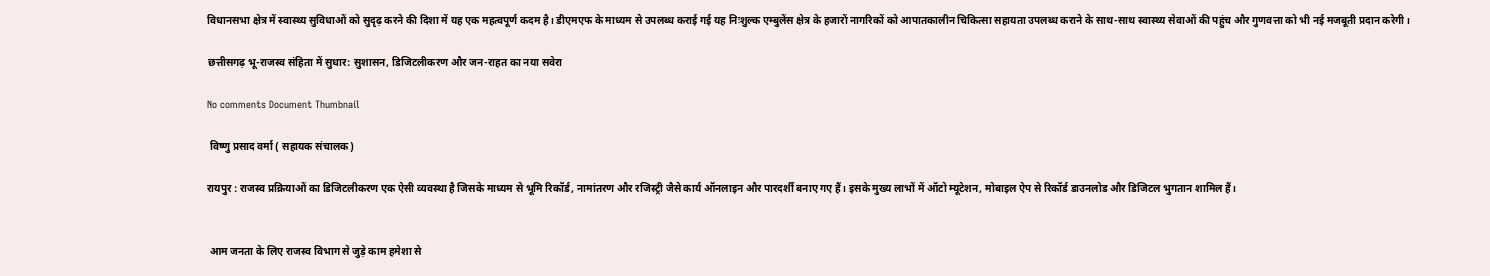विधानसभा क्षेत्र में स्वास्थ्य सुविधाओं को सुदृढ़ करने की दिशा में यह एक महत्वपूर्ण कदम है। डीएमएफ के माध्यम से उपलब्ध कराई गई यह निःशुल्क एम्बुलेंस क्षेत्र के हजारों नागरिकों को आपातकालीन चिकित्सा सहायता उपलब्ध कराने के साथ-साथ स्वास्थ्य सेवाओं की पहुंच और गुणवत्ता को भी नई मजबूती प्रदान करेगी।

छत्तीसगढ़ भू-राजस्व संहिता में सुधार: सुशासन, डिजिटलीकरण और जन-राहत का नया सवेरा

No comments Document Thumbnail

 विष्णु प्रसाद वर्मा ( सहायक संचालक)

रायपुर : राजस्व प्रक्रियाओं का डिजिटलीकरण एक ऐसी व्यवस्था है जिसके माध्यम से भूमि रिकॉर्ड, नामांतरण और रजिस्ट्री जैसे कार्य ऑनलाइन और पारदर्शी बनाए गए हैं। इसके मुख्य लाभों में ऑटो म्यूटेशन, मोबाइल ऐप से रिकॉर्ड डाउनलोड और डिजिटल भुगतान शामिल हैं।


 आम जनता के लिए राजस्व विभाग से जुड़े काम हमेशा से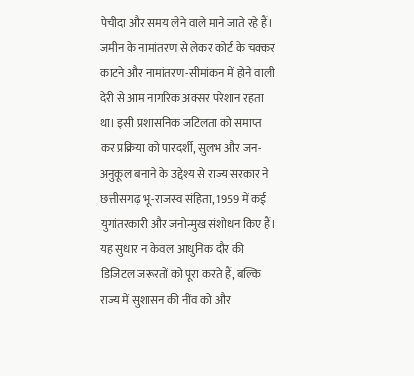पेचीदा और समय लेने वाले माने जाते रहे हैं। जमीन के नामांतरण से लेकर कोर्ट के चक्कर काटने और नामांतरण-सीमांकन में होने वाली देरी से आम नागरिक अक्सर परेशान रहता था। इसी प्रशासनिक जटिलता को समाप्त कर प्रक्रिया को पारदर्शी, सुलभ और जन-अनुकूल बनाने के उद्देश्य से राज्य सरकार ने छत्तीसगढ़ भू-राजस्व संहिता, 1959 में कई युगांतरकारी और जनोन्मुख संशोधन किए हैं। यह सुधार न केवल आधुनिक दौर की डिजिटल जरूरतों को पूरा करते हैं, बल्कि राज्य में सुशासन की नींव को और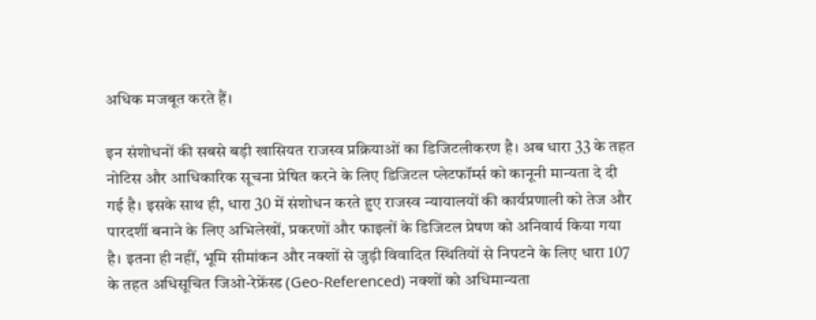अधिक मजबूत करते हैं।

इन संशोधनों की सबसे बड़ी खासियत राजस्व प्रक्रियाओं का डिजिटलीकरण है। अब धारा 33 के तहत नोटिस और आधिकारिक सूचना प्रेषित करने के लिए डिजिटल प्लेटफॉर्म्स को कानूनी मान्यता दे दी गई है। इसके साथ ही, धारा 30 में संशोधन करते हुए राजस्व न्यायालयों की कार्यप्रणाली को तेज और पारदर्शी बनाने के लिए अभिलेखों, प्रकरणों और फाइलों के डिजिटल प्रेषण को अनिवार्य किया गया है। इतना ही नहीं, भूमि सीमांकन और नक्शों से जुड़ी विवादित स्थितियों से निपटने के लिए धारा 107 के तहत अधिसूचित जिओ-रेफ्रेंस्ड (Geo-Referenced) नक्शों को अधिमान्यता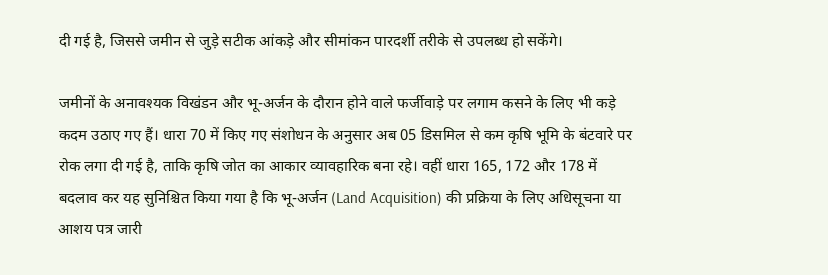दी गई है, जिससे जमीन से जुड़े सटीक आंकड़े और सीमांकन पारदर्शी तरीके से उपलब्ध हो सकेंगे।

जमीनों के अनावश्यक विखंडन और भू-अर्जन के दौरान होने वाले फर्जीवाड़े पर लगाम कसने के लिए भी कड़े कदम उठाए गए हैं। धारा 70 में किए गए संशोधन के अनुसार अब 05 डिसमिल से कम कृषि भूमि के बंटवारे पर रोक लगा दी गई है, ताकि कृषि जोत का आकार व्यावहारिक बना रहे। वहीं धारा 165, 172 और 178 में बदलाव कर यह सुनिश्चित किया गया है कि भू-अर्जन (Land Acquisition) की प्रक्रिया के लिए अधिसूचना या आशय पत्र जारी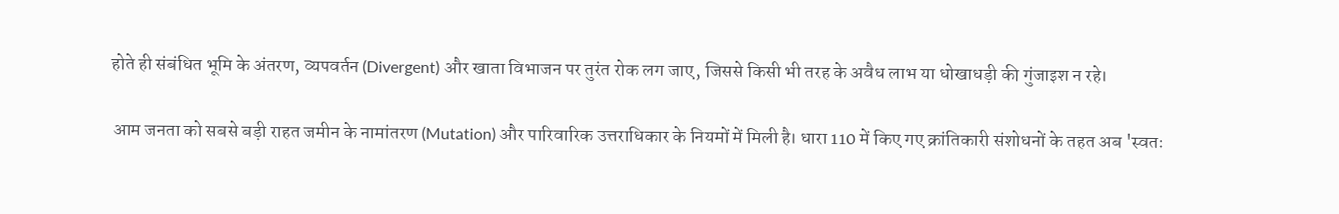होते ही संबंधित भूमि के अंतरण, व्यपवर्तन (Divergent) और खाता विभाजन पर तुरंत रोक लग जाए, जिससे किसी भी तरह के अवैध लाभ या धोखाधड़ी की गुंजाइश न रहे।

 आम जनता को सबसे बड़ी राहत जमीन के नामांतरण (Mutation) और पारिवारिक उत्तराधिकार के नियमों में मिली है। धारा 110 में किए गए क्रांतिकारी संशोधनों के तहत अब 'स्वतः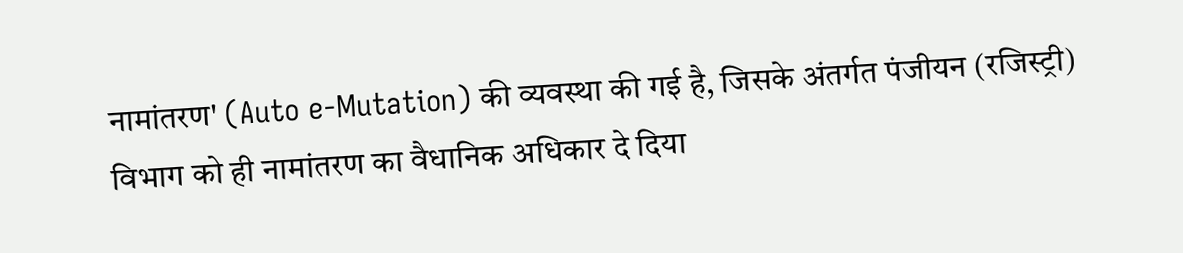नामांतरण' (Auto e-Mutation) की व्यवस्था की गई है, जिसके अंतर्गत पंजीयन (रजिस्ट्री) विभाग को ही नामांतरण का वैधानिक अधिकार दे दिया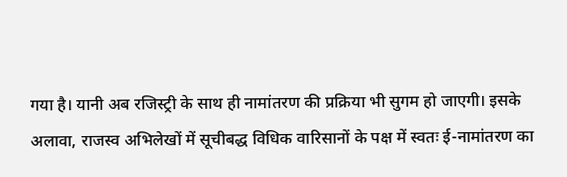गया है। यानी अब रजिस्ट्री के साथ ही नामांतरण की प्रक्रिया भी सुगम हो जाएगी। इसके अलावा, राजस्व अभिलेखों में सूचीबद्ध विधिक वारिसानों के पक्ष में स्वतः ई-नामांतरण का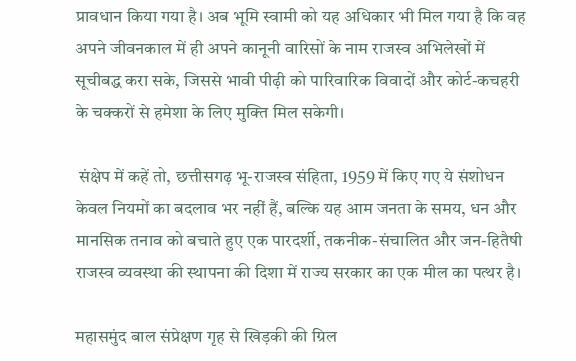प्रावधान किया गया है। अब भूमि स्वामी को यह अधिकार भी मिल गया है कि वह अपने जीवनकाल में ही अपने कानूनी वारिसों के नाम राजस्व अभिलेखों में सूचीबद्ध करा सके, जिससे भावी पीढ़ी को पारिवारिक विवादों और कोर्ट-कचहरी के चक्करों से हमेशा के लिए मुक्ति मिल सकेगी।

 संक्षेप में कहें तो, छत्तीसगढ़ भू-राजस्व संहिता, 1959 में किए गए ये संशोधन केवल नियमों का बदलाव भर नहीं हैं, बल्कि यह आम जनता के समय, धन और मानसिक तनाव को बचाते हुए एक पारदर्शी, तकनीक-संचालित और जन-हितैषी राजस्व व्यवस्था की स्थापना की दिशा में राज्य सरकार का एक मील का पत्थर है।

महासमुंद बाल संप्रेक्षण गृह से खिड़की की ग्रिल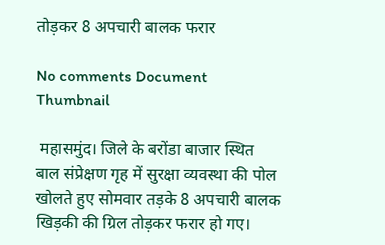तोड़कर 8 अपचारी बालक फरार

No comments Document Thumbnail

 महासमुंद। जिले के बरोंडा बाजार स्थित बाल संप्रेक्षण गृह में सुरक्षा व्यवस्था की पोल खोलते हुए सोमवार तड़के 8 अपचारी बालक खिड़की की ग्रिल तोड़कर फरार हो गए।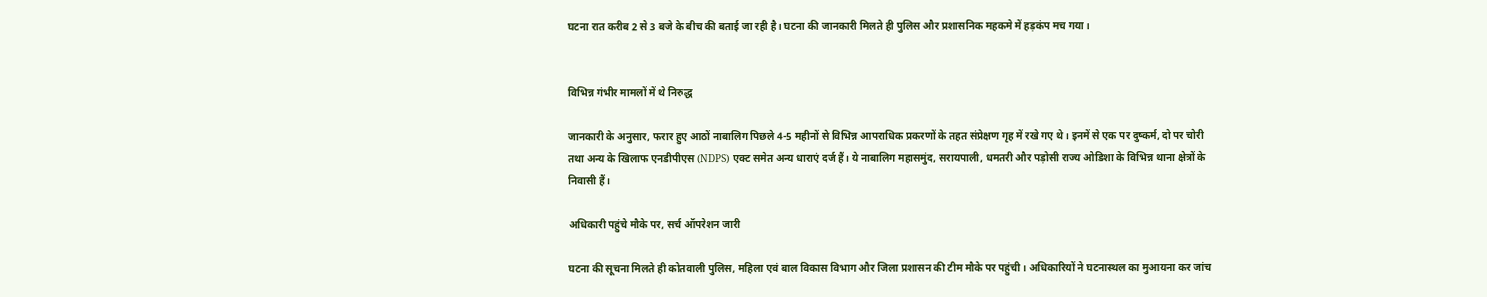घटना रात करीब 2 से 3 बजे के बीच की बताई जा रही है। घटना की जानकारी मिलते ही पुलिस और प्रशासनिक महकमे में हड़कंप मच गया।


विभिन्न गंभीर मामलों में थे निरुद्ध

जानकारी के अनुसार, फरार हुए आठों नाबालिग पिछले 4-5 महीनों से विभिन्न आपराधिक प्रकरणों के तहत संप्रेक्षण गृह में रखे गए थे। इनमें से एक पर दुष्कर्म, दो पर चोरी तथा अन्य के खिलाफ एनडीपीएस (NDPS) एक्ट समेत अन्य धाराएं दर्ज हैं। ये नाबालिग महासमुंद, सरायपाली, धमतरी और पड़ोसी राज्य ओडिशा के विभिन्न थाना क्षेत्रों के निवासी हैं।

अधिकारी पहुंचे मौके पर, सर्च ऑपरेशन जारी

घटना की सूचना मिलते ही कोतवाली पुलिस, महिला एवं बाल विकास विभाग और जिला प्रशासन की टीम मौके पर पहुंची। अधिकारियों ने घटनास्थल का मुआयना कर जांच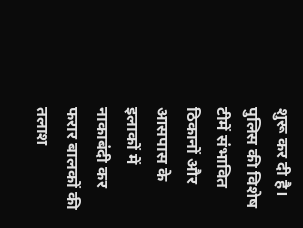शुरू कर दी है। पुलिस की विशेष टीमें संभावित ठिकानों और आसपास के इलाकों में नाकाबंदी कर फरार बालकों की तलाश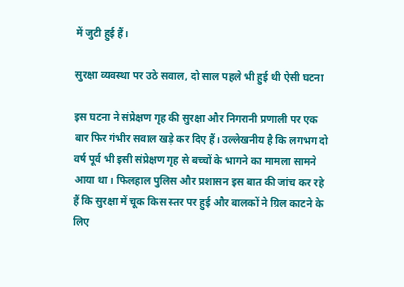में जुटी हुई हैं।

सुरक्षा व्यवस्था पर उठे सवाल, दो साल पहले भी हुई थी ऐसी घटना

इस घटना ने संप्रेक्षण गृह की सुरक्षा और निगरानी प्रणाली पर एक बार फिर गंभीर सवाल खड़े कर दिए हैं। उल्लेखनीय है कि लगभग दो वर्ष पूर्व भी इसी संप्रेक्षण गृह से बच्चों के भागने का मामला सामने आया था। फिलहाल पुलिस और प्रशासन इस बात की जांच कर रहे हैं कि सुरक्षा में चूक किस स्तर पर हुई और बालकों ने ग्रिल काटने के लिए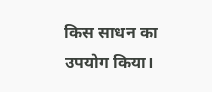किस साधन का उपयोग किया।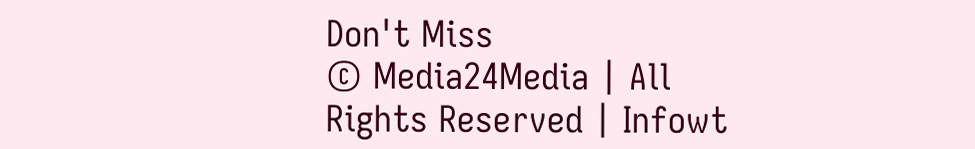Don't Miss
© Media24Media | All Rights Reserved | Infowt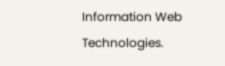Information Web Technologies.